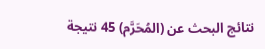نتائج البحث عن (المُحَرَّم) 45 نتيجة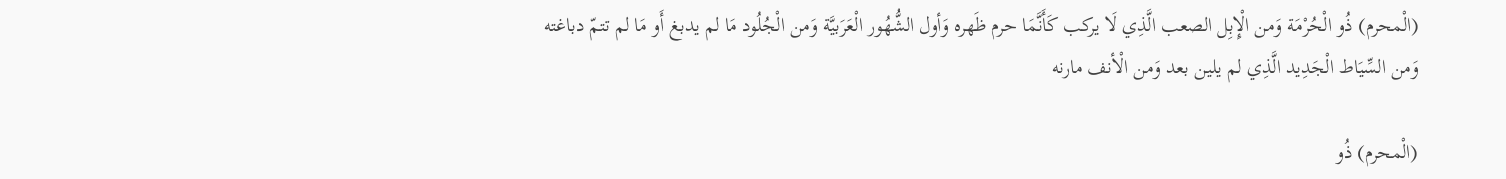(الْمحرم) ذُو الْحُرْمَة وَمن الْإِبِل الصعب الَّذِي لَا يركب كَأَنَّمَا حرم ظَهره وَأول الشُّهُور الْعَرَبيَّة وَمن الْجُلُود مَا لم يدبغ أَو مَا لم تتمّ دباغته وَمن السِّيَاط الْجَدِيد الَّذِي لم يلين بعد وَمن الْأنف مارنه

(الْمحرم) ذُو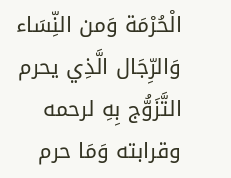الْحُرْمَة وَمن النِّسَاء وَالرِّجَال الَّذِي يحرم التَّزَوُّج بِهِ لرحمه وقرابته وَمَا حرم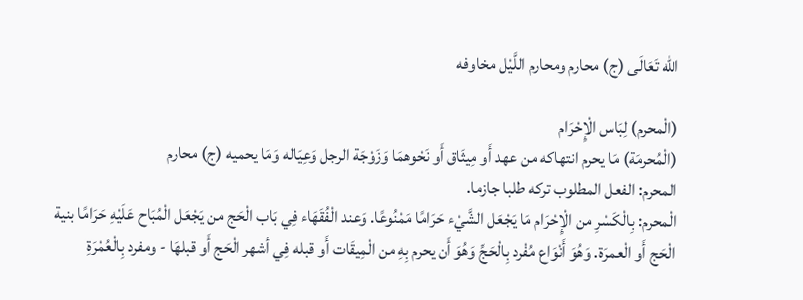الله تَعَالَى (ج) محارم ومحارم اللَّيْل مخاوفه

(الْمحرم) لِبَاس الْإِحْرَام
(الْمُحرمَة) مَا يحرم انتهاكه من عهد أَو مِيثَاق أَو نَحْوهمَا وَزَوْجَة الرجل وَعِيَاله وَمَا يحميه (ج) محارم
المحرم: الفعل المطلوب تركه طلبا جازما.
الْمحرم: بِالْكَسْرِ من الْإِحْرَام مَا يَجْعَل الشَّيْء حَرَامًا مَمْنُوعًا. وَعند الْفُقَهَاء فِي بَاب الْحَج من يَجْعَل الْمُبَاح عَلَيْهِ حَرَامًا بنية الْحَج أَو الْعمرَة. وَهُوَ أَنْوَاع مُفْرد بِالْحَجِّ وَهُوَ أَن يحرم بِهِ من الْمِيقَات أَو قبله فِي أشهر الْحَج أَو قبلهَا - ومفرد بِالْعُمْرَةِ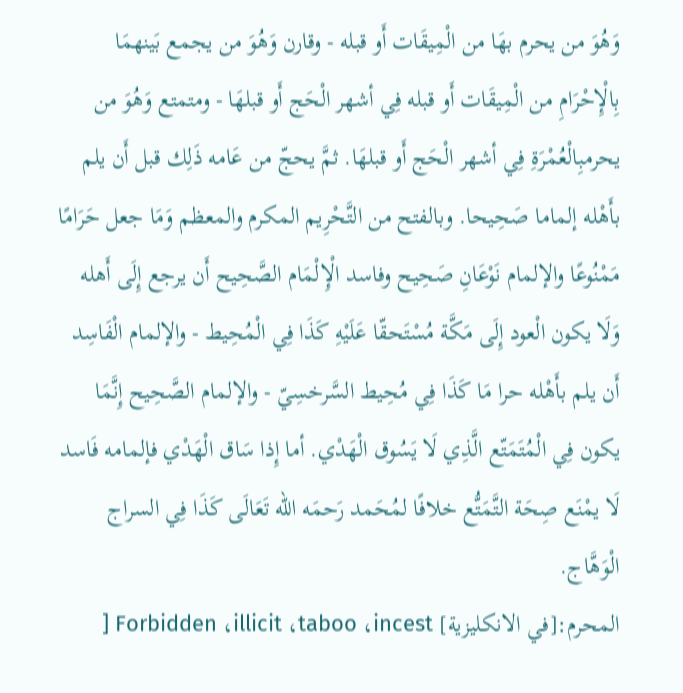وَهُوَ من يحرم بهَا من الْمِيقَات أَو قبله - وقارن وَهُوَ من يجمع بَينهمَا بِالْإِحْرَامِ من الْمِيقَات أَو قبله فِي أشهر الْحَج أَو قبلهَا - ومتمتع وَهُوَ من يحرمبِالْعُمْرَةِ فِي أشهر الْحَج أَو قبلهَا. ثمَّ يحجّ من عَامه ذَلِك قبل أَن يلم بأَهْله إلماما صَحِيحا. وبالفتح من التَّحْرِيم المكرم والمعظم وَمَا جعل حَرَامًا مَمْنُوعًا والإلمام نَوْعَانِ صَحِيح وفاسد الْإِلْمَام الصَّحِيح أَن يرجع إِلَى أَهله وَلَا يكون الْعود إِلَى مَكَّة مُسْتَحقّا عَلَيْهِ كَذَا فِي الْمُحِيط - والإلمام الْفَاسِد أَن يلم بأَهْله حرا مَا كَذَا فِي مُحِيط السَّرخسِيّ - والإلمام الصَّحِيح إِنَّمَا يكون فِي الْمُتَمَتّع الَّذِي لَا يَسُوق الْهَدْي. أما إِذا سَاق الْهَدْي فإلمامه فَاسد لَا يمْنَع صِحَة التَّمَتُّع خلافًا لمُحَمد رَحمَه الله تَعَالَى كَذَا فِي السراج الْوَهَّاج.
المحرم:[في الانكليزية] Forbidden ،illicit ،taboo ،incest [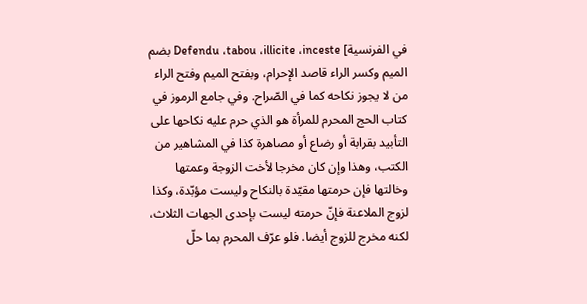في الفرنسية] Defendu ،tabou ،illicite ،inceste بضم الميم وكسر الراء قاصد الإحرام، وبفتح الميم وفتح الراء من لا يجوز نكاحه كما في الصّراح. وفي جامع الرموز في كتاب الحج المحرم للمرأة هو الذي حرم عليه نكاحها على التأبيد بقرابة أو رضاع أو مصاهرة كذا في المشاهير من الكتب، وهذا وإن كان مخرجا لأخت الزوجة وعمتها وخالتها فإن حرمتها مقيّدة بالنكاح وليست مؤبّدة، وكذا لزوج الملاعنة فإنّ حرمته ليست بإحدى الجهات الثلاث، لكنه مخرج للزوج أيضا. فلو عرّف المحرم بما حلّ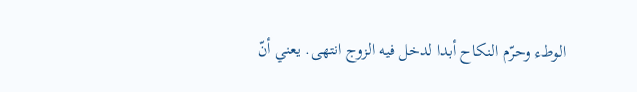الوطء وحرّم النكاح أبدا لدخل فيه الزوج انتهى. يعني أنّ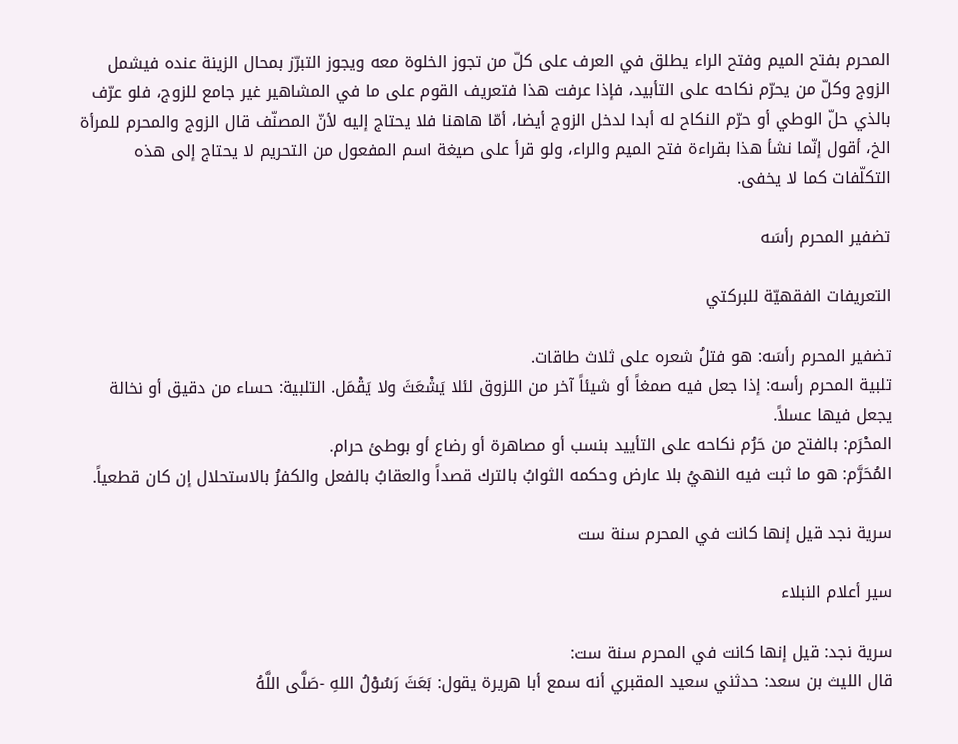المحرم بفتح الميم وفتح الراء يطلق في العرف على كلّ من تجوز الخلوة معه ويجوز التبرّز بمحال الزينة عنده فيشمل الزوج وكلّ من يحرّم نكاحه على التأبيد، فإذا عرفت هذا فتعريف القوم على ما في المشاهير غير جامع للزوج، فلو عرّف بالذي حلّ الوطي أو حرّم النكاح له أبدا لدخل الزوج أيضا، أمّا هاهنا فلا يحتاج إليه لأنّ المصنّف قال الزوج والمحرم للمرأة الخ، أقول إنّما نشأ هذا بقراءة فتح الميم والراء، ولو قرأ على صيغة اسم المفعول من التحريم لا يحتاج إلى هذه التكلّفات كما لا يخفى.

تضفير المحرم رأسَه

التعريفات الفقهيّة للبركتي

تضفير المحرم رأسَه: هو فتلُ شعره على ثلاث طاقات.
تلبية المحرم رأسه: إذا جعل فيه صمغاً أو شيئاً آخر من اللزوق لئلا يَشْعَثَ ولا يَقْمَل. التلبية: حساء من دقيق أو نخالة يجعل فيها عسلاً.
المحْرَم: بالفتح من حَرُم نكاحه على التأييد بنسب أو مصاهرة أو رضاع أو بوطئ حرام.
المُحَرَّم: هو ما ثبت فيه النهيُ بلا عارض وحكمه الثوابُ بالترك قصداً والعقابُ بالفعل والكفرُ بالاستحلال إن كان قطعياً.

سرية نجد قيل إنها كانت في المحرم سنة ست

سير أعلام النبلاء

سرية نجد: قيل إنها كانت في المحرم سنة ست:
قال الليث بن سعد: حدثني سعيد المقبري أنه سمع أبا هريرة يقول: بَعَثَ رَسُوْلُ اللهِ -صَلَّى اللَّهُ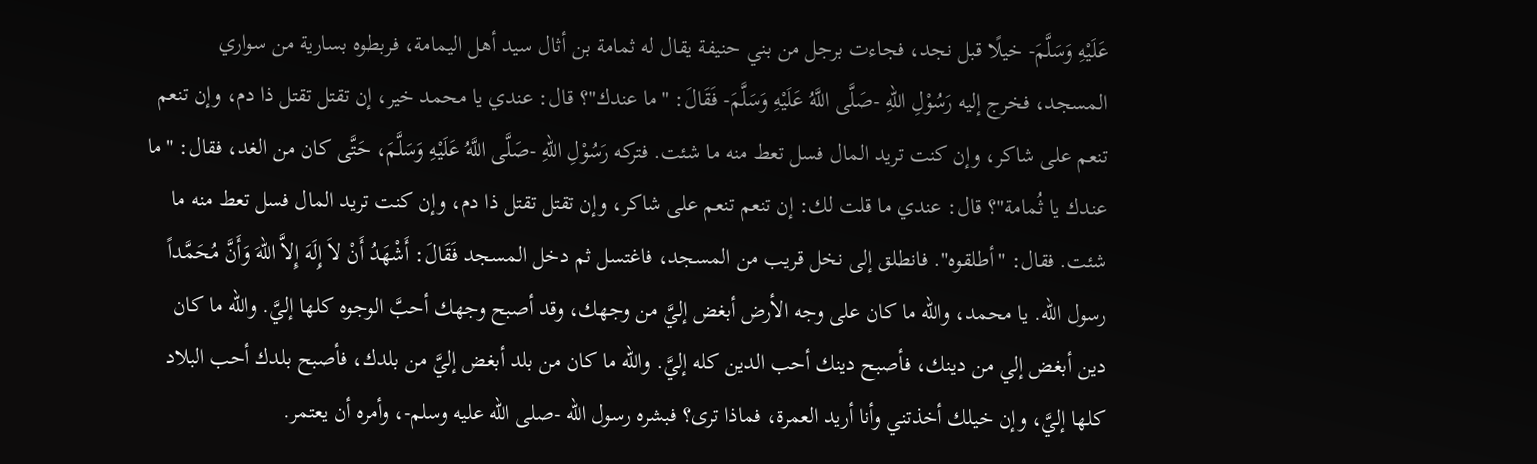عَلَيْهِ وَسَلَّمَ- خيلًا قبل نجد، فجاءت برجل من بني حنيفة يقال له ثمامة بن أثال سيد أهل اليمامة، فربطوه بسارية من سواري المسجد، فخرج إليه رَسُوْلِ اللهِ -صَلَّى اللَّهُ عَلَيْهِ وَسَلَّمَ- فَقَالَ: "ما عندك"؟ قال: عندي يا محمد خير، إن تقتل تقتل ذا دم، وإن تنعم تنعم على شاكر، وإن كنت تريد المال فسل تعط منه ما شئت. فتركه رَسُوْلِ اللهِ -صَلَّى اللَّهُ عَلَيْهِ وَسَلَّمَ، حَتَّى كان من الغد، فقال: "ما عندك يا ثُمامة"؟ قال: عندي ما قلت لك: إن تنعم تنعم على شاكر، وإن تقتل تقتل ذا دم، وإن كنت تريد المال فسل تعط منه ما شئت. فقال: "أطلقوه". فانطلق إلى نخل قريب من المسجد، فاغتسل ثم دخل المسجد فَقَالَ: أَشْهَدُ أَنْ لاَ إِلَهَ إِلاَّ اللهَ وَأَنَّ مُحَمَّداً رسول الله. يا محمد، والله ما كان على وجه الأرض أبغض إليَّ من وجهك، وقد أصبح وجهك أحبَّ الوجوه كلها إليَّ. والله ما كان دين أبغض إلي من دينك، فأصبح دينك أحب الدين كله إليَّ. والله ما كان من بلد أبغض إليَّ من بلدك، فأصبح بلدك أحب البلاد كلها إليَّ، وإن خيلك أخذتني وأنا أريد العمرة، فماذا ترى؟ فبشره رسول الله -صلى الله عليه وسلم-، وأمره أن يعتمر.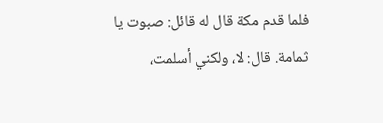فلما قدم مكة قال له قائل: صبوت يا ثمامة. قال: لا، ولكني أسلمت،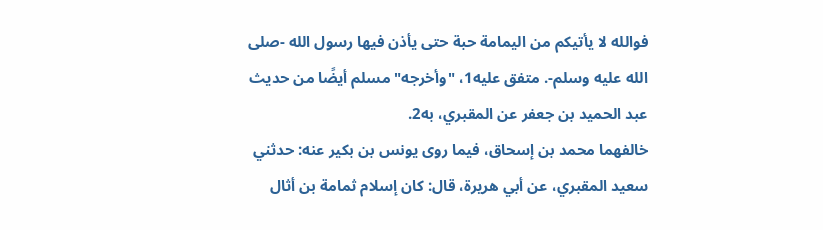فوالله لا يأتيكم من اليمامة حبة حتى يأذن فيها رسول الله -صلى الله عليه وسلم-. متفق عليه1، "وأخرجه" مسلم أيضًا من حديث عبد الحميد بن جعفر عن المقبري، به2.
خالفهما محمد بن إسحاق، فيما روى يونس بن بكير عنه: حدثني سعيد المقبري، عن أبي هريرة، قال: كان إسلام ثمامة بن أثال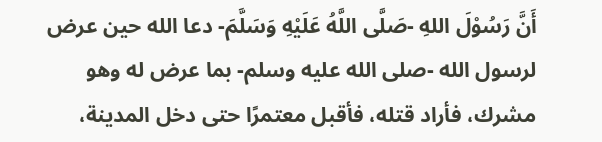أَنَّ رَسُوْلَ اللهِ -صَلَّى اللَّهُ عَلَيْهِ وَسَلَّمَ- دعا الله حين عرض لرسول الله -صلى الله عليه وسلم- بما عرض له وهو مشرك، فأراد قتله، فأقبل معتمرًا حتى دخل المدينة،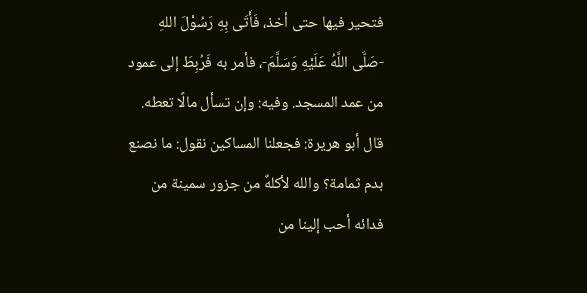فتحير فيها حتى أخذ، فَأَتَى بِهِ رَسُوْلَ اللهِ -صَلَّى اللَّهُ عَلَيْهِ وَسَلَّمَ-، فأمر به فَرُبِطَ إلى عمود من عمد المسجد. وفيه: وإن تسأل مالًا تعطه.
قال أبو هريرة: فجعلنا المساكين نقول: ما نصنع بدم ثمامة؟ والله لأكلهٌ من جزور سمينة من فدائه أحب إلينا من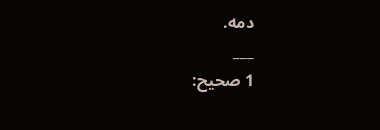دمه.
___
1 صحيح: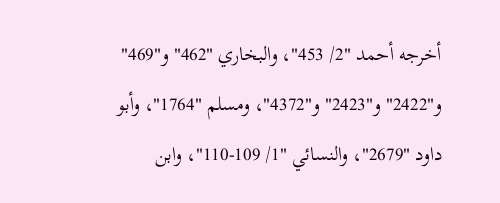أخرجه أحمد "2/ 453"، والبخاري "462" و"469" و"2422" و"2423" و"4372"، ومسلم "1764"، وأبو داود "2679"، والنسائي "1/ 109-110"، وابن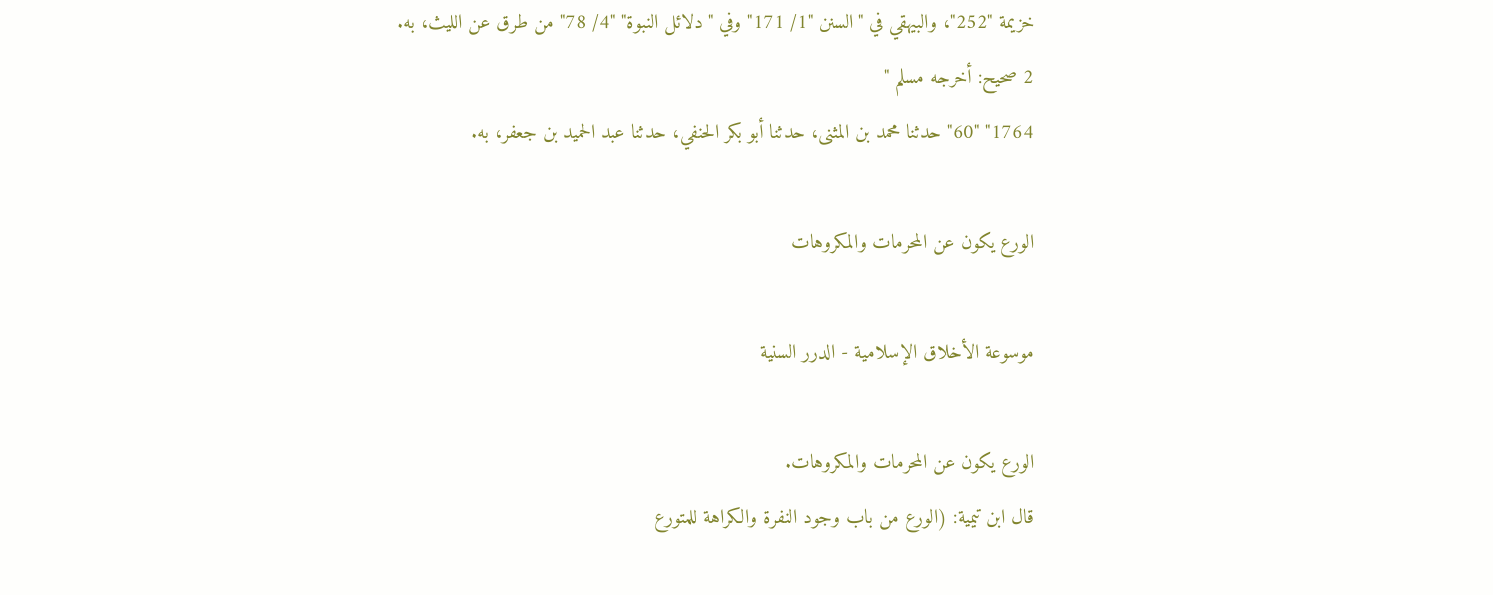خزيمة "252"، والبيهقي في "السنن "1/ 171" وفي "دلائل النبوة" "4/ 78" من طرق عن الليث، به.
2 صحيح: أخرجه مسلم "
1764" "60" حدثنا محمد بن المثنى، حدثنا أبو بكر الحنفي، حدثنا عبد الحميد بن جعفر، به.

الورع يكون عن المحرمات والمكروهات

موسوعة الأخلاق الإسلامية - الدرر السنية

الورع يكون عن المحرمات والمكروهات.
قال ابن تيمية: (الورع من باب وجود النفرة والكراهة للمتورع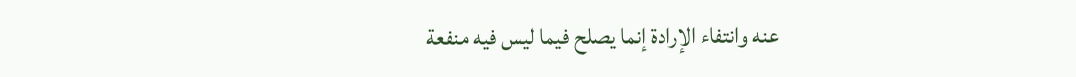عنه وانتفاء الإرادة إنما يصلح فيما ليس فيه منفعة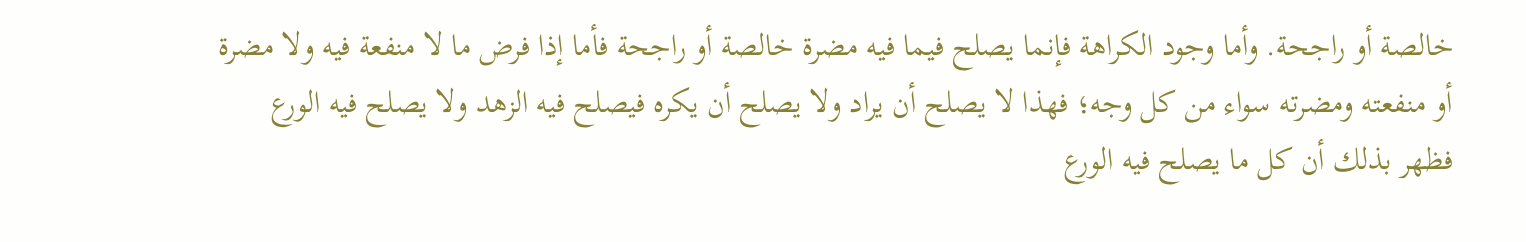خالصة أو راجحة. وأما وجود الكراهة فإنما يصلح فيما فيه مضرة خالصة أو راجحة فأما إذا فرض ما لا منفعة فيه ولا مضرة أو منفعته ومضرته سواء من كل وجه؛ فهذا لا يصلح أن يراد ولا يصلح أن يكره فيصلح فيه الزهد ولا يصلح فيه الورع فظهر بذلك أن كل ما يصلح فيه الورع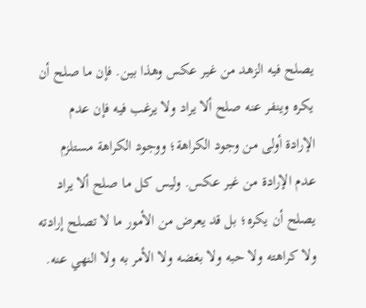يصلح فيه الزهد من غير عكس وهذا بين. فإن ما صلح أن يكره وينفر عنه صلح ألا يراد ولا يرغب فيه فإن عدم الإرادة أولى من وجود الكراهة؛ ووجود الكراهة مستلزم عدم الإرادة من غير عكس. وليس كل ما صلح ألا يراد يصلح أن يكره؛ بل قد يعرض من الأمور ما لا تصلح إرادته ولا كراهته ولا حبه ولا بغضه ولا الأمر به ولا النهي عنه.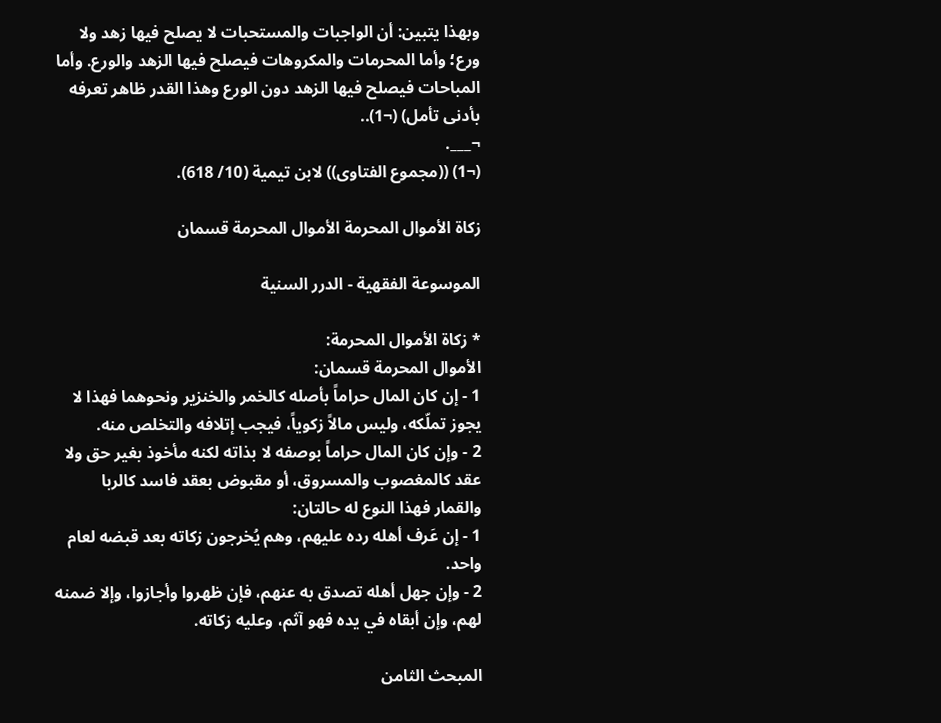وبهذا يتبين: أن الواجبات والمستحبات لا يصلح فيها زهد ولا ورع؛ وأما المحرمات والمكروهات فيصلح فيها الزهد والورع. وأما المباحات فيصلح فيها الزهد دون الورع وهذا القدر ظاهر تعرفه بأدنى تأمل) (¬1)..
¬___.
(¬1) ((مجموع الفتاوى)) لابن تيمية (10/ 618).

زكاة الأموال المحرمة الأموال المحرمة قسمان

الموسوعة الفقهية - الدرر السنية

* زكاة الأموال المحرمة:
الأموال المحرمة قسمان:
1 - إن كان المال حراماً بأصله كالخمر والخنزير ونحوهما فهذا لا يجوز تملّكه، وليس مالاً زكوياً، فيجب إتلافه والتخلص منه.
2 - وإن كان المال حراماً بوصفه لا بذاته لكنه مأخوذ بغير حق ولا عقد كالمغصوب والمسروق، أو مقبوض بعقد فاسد كالربا والقمار فهذا النوع له حالتان:
1 - إن عَرف أهله رده عليهم، وهم يُخرجون زكاته بعد قبضه لعام واحد.
2 - وإن جهل أهله تصدق به عنهم، فإن ظهروا وأجازوا، وإلا ضمنه لهم، وإن أبقاه في يده فهو آثم، وعليه زكاته.

المبحث الثامن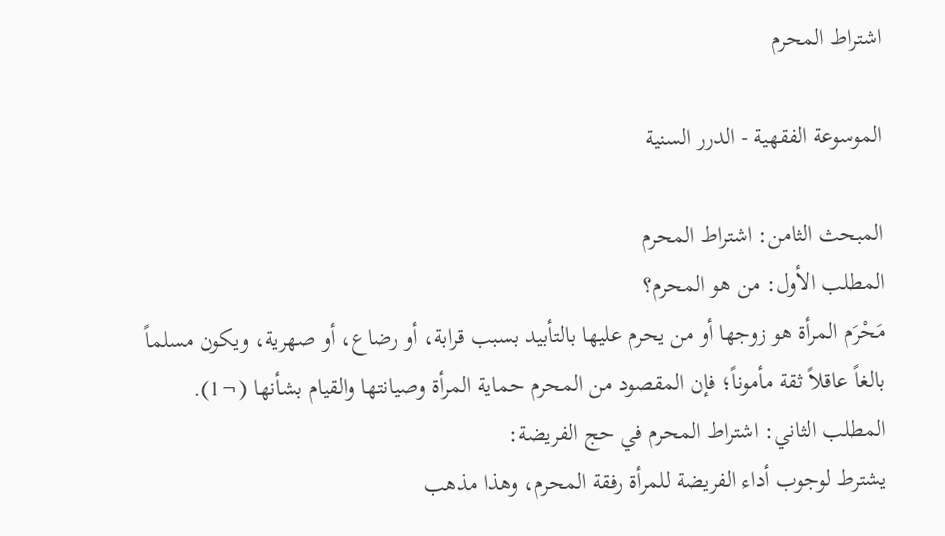اشتراط المحرم

الموسوعة الفقهية - الدرر السنية

المبحث الثامن: اشتراط المحرم
المطلب الأول: من هو المحرم؟
مَحْرَم المرأة هو زوجها أو من يحرم عليها بالتأبيد بسبب قرابة، أو رضاع، أو صهرية، ويكون مسلماً بالغاً عاقلاً ثقة مأموناً؛ فإن المقصود من المحرم حماية المرأة وصيانتها والقيام بشأنها (¬1).
المطلب الثاني: اشتراط المحرم في حج الفريضة:
يشترط لوجوب أداء الفريضة للمرأة رفقة المحرم، وهذا مذهب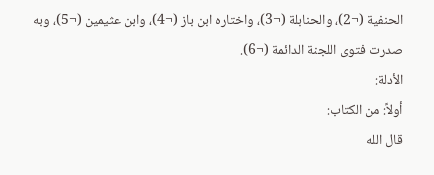الحنفية (¬2)، والحنابلة (¬3)، واختاره ابن باز (¬4)، وابن عثيمين (¬5)، وبه صدرت فتوى اللجنة الدائمة (¬6).
الأدلة:
أولاً: من الكتاب:
قال الله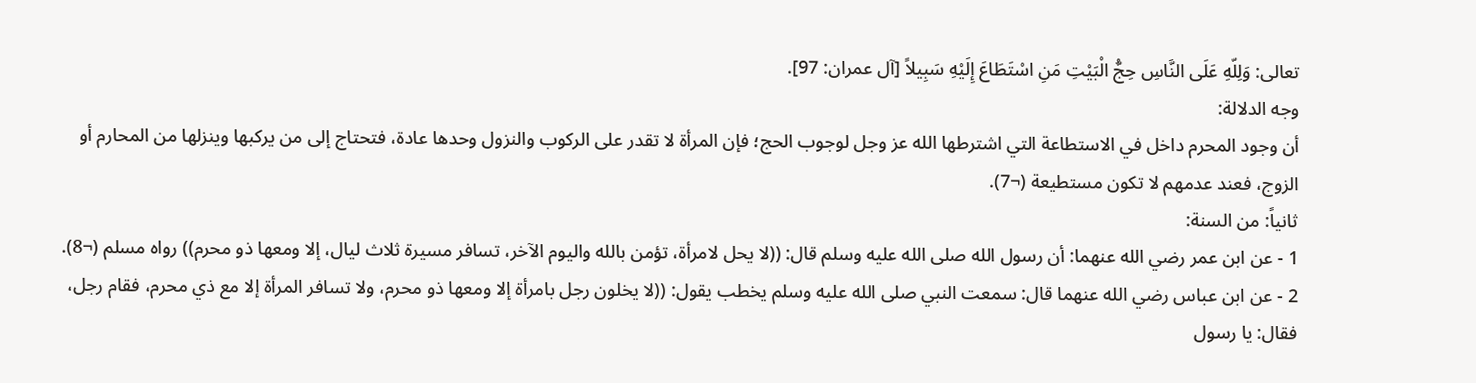تعالى: وَلِلّهِ عَلَى النَّاسِ حِجُّ الْبَيْتِ مَنِ اسْتَطَاعَ إِلَيْهِ سَبِيلاً [آل عمران: 97].
وجه الدلالة:
أن وجود المحرم داخل في الاستطاعة التي اشترطها الله عز وجل لوجوب الحج؛ فإن المرأة لا تقدر على الركوب والنزول وحدها عادة، فتحتاج إلى من يركبها وينزلها من المحارم أو الزوج، فعند عدمهم لا تكون مستطيعة (¬7).
ثانياً: من السنة:
1 - عن ابن عمر رضي الله عنهما: أن رسول الله صلى الله عليه وسلم قال: ((لا يحل لامرأة، تؤمن بالله واليوم الآخر، تسافر مسيرة ثلاث ليال، إلا ومعها ذو محرم)) رواه مسلم (¬8).
2 - عن ابن عباس رضي الله عنهما قال: سمعت النبي صلى الله عليه وسلم يخطب يقول: ((لا يخلون رجل بامرأة إلا ومعها ذو محرم، ولا تسافر المرأة إلا مع ذي محرم، فقام رجل، فقال: يا رسول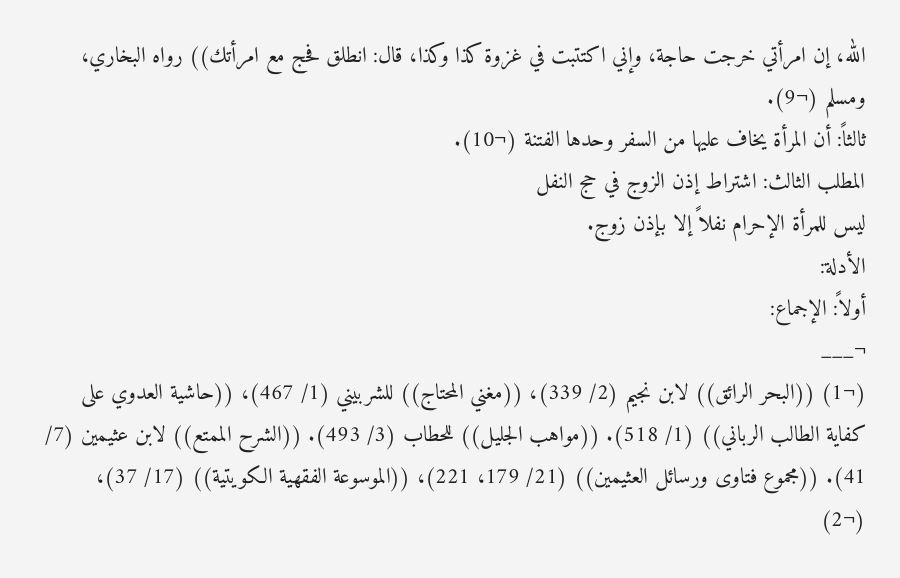الله، إن امرأتي خرجت حاجة، وإني اكتتبت في غزوة كذا وكذا، قال: انطلق فحج مع امرأتك)) رواه البخاري، ومسلم (¬9).
ثالثاً: أن المرأة يخاف عليها من السفر وحدها الفتنة (¬10).
المطلب الثالث: اشتراط إذن الزوج في حج النفل
ليس للمرأة الإحرام نفلاً إلا بإذن زوج.
الأدلة:
أولاً: الإجماع:
¬___
(¬1) ((البحر الرائق)) لابن نجيم (2/ 339)، ((مغني المحتاج)) للشربيني (1/ 467)، ((حاشية العدوي على كفاية الطالب الرباني)) (1/ 518). ((مواهب الجليل)) للحطاب (3/ 493). ((الشرح الممتع)) لابن عثيمين (7/ 41). ((مجموع فتاوى ورسائل العثيمين)) (21/ 179، 221)، ((الموسوعة الفقهية الكويتية)) (17/ 37)،
(¬2)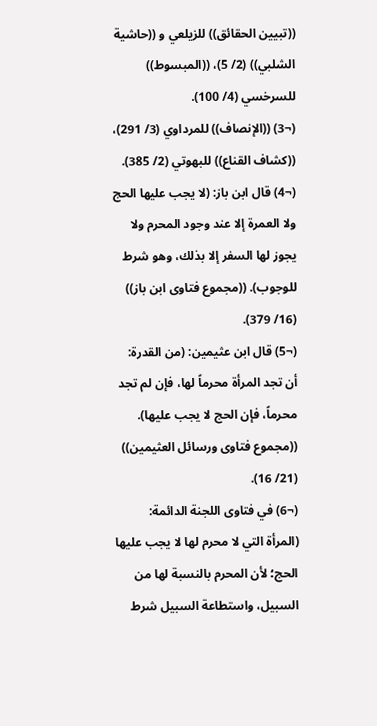((تبيين الحقائق)) للزيلعي و ((حاشية الشلبي)) (2/ 5)، ((المبسوط)) للسرخسي (4/ 100).
(¬3) ((الإنصاف)) للمرداوي (3/ 291)، ((كشاف القناع)) للبهوتي (2/ 385).
(¬4) قال ابن باز: (لا يجب عليها الحج ولا العمرة إلا عند وجود المحرم ولا يجوز لها السفر إلا بذلك، وهو شرط للوجوب). ((مجموع فتاوى ابن باز)) (16/ 379).
(¬5) قال ابن عثيمين: (من القدرة: أن تجد المرأة محرماً لها، فإن لم تجد محرماً، فإن الحج لا يجب عليها). ((مجموع فتاوى ورسائل العثيمين)) (21/ 16).
(¬6) في فتاوى اللجنة الدائمة: (المرأة التي لا محرم لها لا يجب عليها الحج؛ لأن المحرم بالنسبة لها من السبيل، واستطاعة السبيل شرط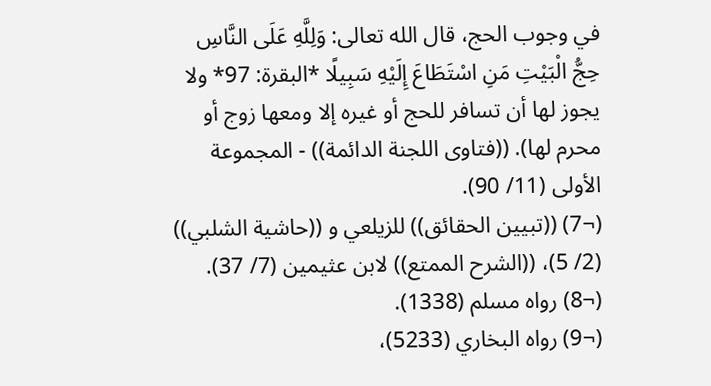في وجوب الحج، قال الله تعالى: وَلِلَّهِ عَلَى النَّاسِ حِجُّ الْبَيْتِ مَنِ اسْتَطَاعَ إِلَيْهِ سَبِيلًا *البقرة: 97* ولا يجوز لها أن تسافر للحج أو غيره إلا ومعها زوج أو محرم لها). ((فتاوى اللجنة الدائمة)) - المجموعة الأولى (11/ 90).
(¬7) ((تبيين الحقائق)) للزيلعي و ((حاشية الشلبي)) (2/ 5)، ((الشرح الممتع)) لابن عثيمين (7/ 37).
(¬8) رواه مسلم (1338).
(¬9) رواه البخاري (5233)،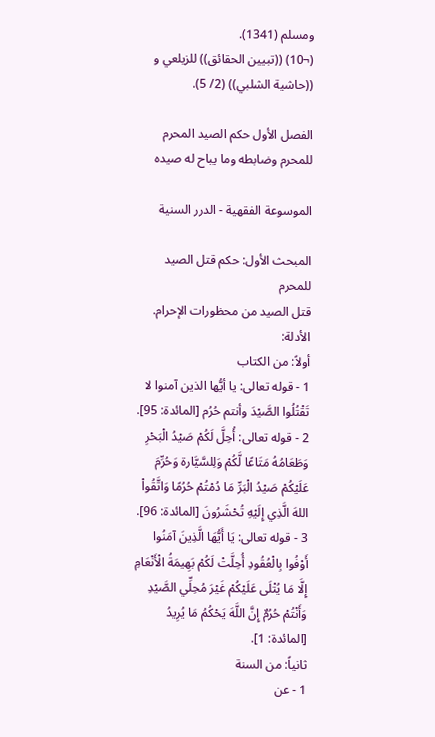ومسلم (1341).
(¬10) ((تبيين الحقائق)) للزيلعي و ((حاشية الشلبي)) (2/ 5).

الفصل الأول حكم الصيد المحرم للمحرم وضابطه وما يباح له صيده

الموسوعة الفقهية - الدرر السنية

المبحث الأول: حكم قتل الصيد للمحرم
قتل الصيد من محظورات الإحرام.
الأدلة:
أولاً: من الكتاب
1 - قوله تعالى: يا أيُّها الذين آمنوا لا تَقْتُلُوا الصَّيْدَ وأنتم حُرُم [المائدة: 95].
2 - قوله تعالى: أُحِلَّ لَكُمْ صَيْدُ الْبَحْرِ وَطَعَامُهُ مَتَاعًا لَّكُمْ وَلِلسَّيَّارة وَحُرِّمَ عَلَيْكُمْ صَيْدُ الْبَرِّ مَا دُمْتُمْ حُرُمًا وَاتَّقُواْ اللهَ الَّذِي إِلَيْهِ تُحْشَرُونَ [المائدة: 96].
3 - قوله تعالى: يَا أَيُّهَا الَّذِينَ آمَنُوا أَوْفُوا بِالْعُقُودِ أُحِلَّتْ لَكُمْ بَهِيمَةُ الْأَنْعَامِ إِلَّا مَا يُتْلَى عَلَيْكُمْ غَيْرَ مُحِلِّي الصَّيْدِ وَأَنْتُمْ حُرُمٌ إِنَّ اللَّهَ يَحْكُمُ مَا يُرِيدُ [المائدة: 1].
ثانياً: من السنة
1 - عن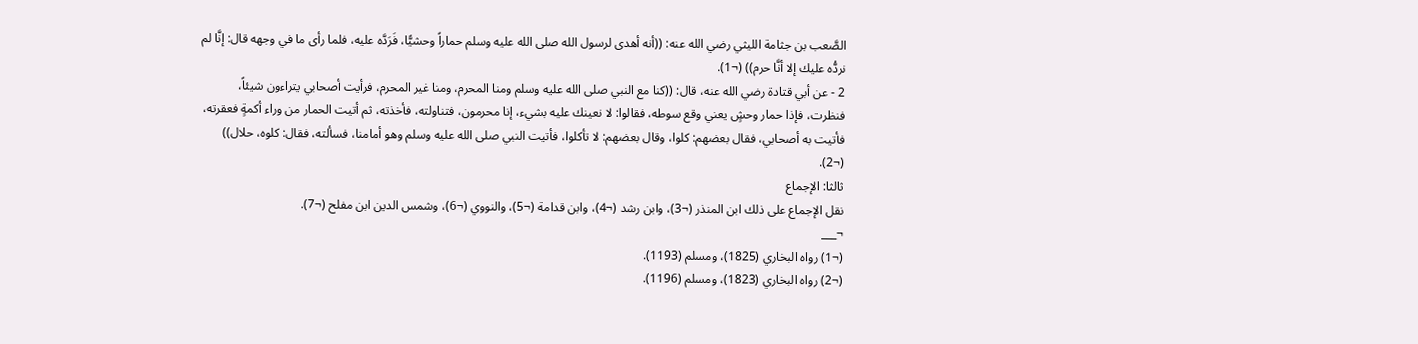الصَّعب بن جثامة الليثي رضي الله عنه: ((أنه أهدى لرسول الله صلى الله عليه وسلم حماراً وحشيًّا، فَرَدَّه عليه، فلما رأى ما في وجهه قال: إنَّا لم نردُّه عليك إلا أنَّا حرم)) (¬1).
2 - عن أبي قتادة رضي الله عنه، قال: ((كنا مع النبي صلى الله عليه وسلم ومنا المحرم، ومنا غير المحرم، فرأيت أصحابي يتراءون شيئاً، فنظرت، فإذا حمار وحشٍ يعني وقع سوطه، فقالوا: لا نعينك عليه بشيء، إنا محرمون، فتناولته، فأخذته، ثم أتيت الحمار من وراء أكمةٍ فعقرته، فأتيت به أصحابي، فقال بعضهم: كلوا، وقال بعضهم: لا تأكلوا، فأتيت النبي صلى الله عليه وسلم وهو أمامنا، فسألته، فقال: كلوه، حلال)) (¬2).
ثالثا: الإجماع
نقل الإجماع على ذلك ابن المنذر (¬3)، وابن رشد (¬4)، وابن قدامة (¬5)، والنووي (¬6)، وشمس الدين ابن مفلح (¬7).
¬___
(¬1) رواه البخاري (1825)، ومسلم (1193).
(¬2) رواه البخاري (1823)، ومسلم (1196).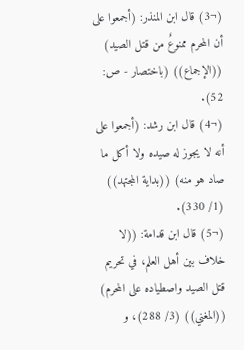(¬3) قال ابن المنذر: (أجمعوا على أن المحرم ممنوعٌ من قتل الصيد) ((الإجماع)) (باختصار - ص: 52).
(¬4) قال ابن رشد: (أجمعوا على أنه لا يجوز له صيده ولا أكل ما صاد هو منه) ((بداية المجتهد)) (1/ 330).
(¬5) قال ابن قدامة: ((لا خلاف بين أهل العلم، في تحريم قتل الصيد واصطياده على المحرم) ((المغني)) (3/ 288)، و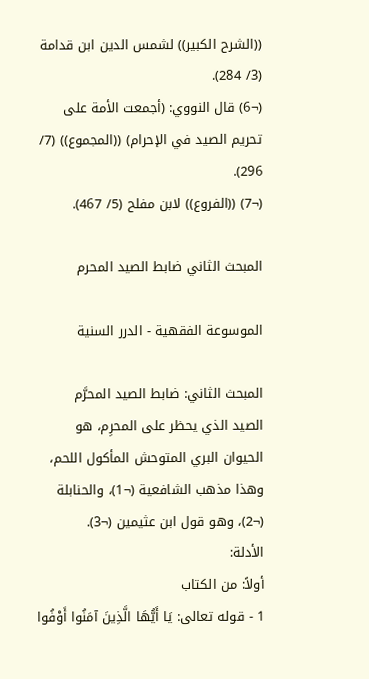((الشرح الكبير)) لشمس الدين ابن قدامة (3/ 284).
(¬6) قال النووي: (أجمعت الأمة على تحريم الصيد في الإحرام) ((المجموع)) (7/ 296).
(¬7) ((الفروع)) لابن مفلح (5/ 467).

المبحث الثاني ضابط الصيد المحرم

الموسوعة الفقهية - الدرر السنية

المبحث الثاني: ضابط الصيد المحرَّم
الصيد الذي يحظر على المحرِم، هو الحيوان البري المتوحش المأكول اللحم، وهذا مذهب الشافعية (¬1)، والحنابلة (¬2)، وهو قول ابن عثيمين (¬3).
الأدلة:
أولاً: من الكتاب
1 - قوله تعالى: يَا أَيُّهَا الَّذِينَ آمَنُوا أَوْفُوا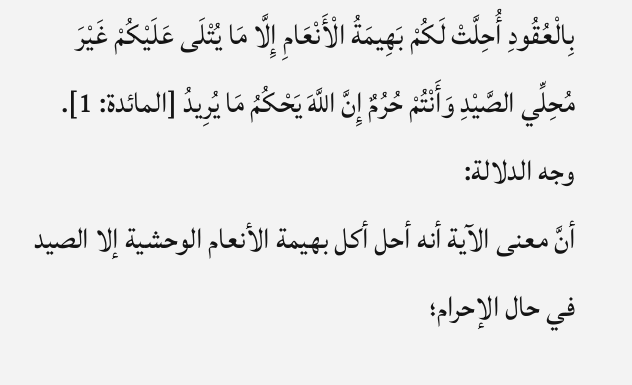بِالْعُقُودِ أُحِلَّتْ لَكُمْ بَهِيمَةُ الْأَنْعَامِ إِلَّا مَا يُتْلَى عَلَيْكُمْ غَيْرَ مُحِلِّي الصَّيْدِ وَأَنْتُمْ حُرُمٌ إِنَّ اللَّهَ يَحْكُمُ مَا يُرِيدُ [المائدة: 1].
وجه الدلالة:
أنَّ معنى الآية أنه أحل أكل بهيمة الأنعام الوحشية إلا الصيد في حال الإحرام؛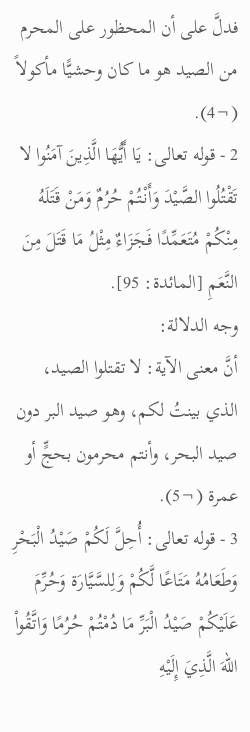فدلَّ على أن المحظور على المحرم من الصيد هو ما كان وحشيًّا مأكولاً (¬4).
2 - قوله تعالى: يَا أَيُّهَا الَّذِينَ آمَنُوا لا تَقْتُلُوا الصَّيْدَ وَأَنْتُمْ حُرُمٌ وَمَنْ قَتَلَهُ مِنْكُمْ مُتَعَمِّدًا فَجَزَاءٌ مِثْلُ مَا قَتَلَ مِنَ النَّعَمِ [المائدة: 95].
وجه الدلالة:
أنَّ معنى الآية: لا تقتلوا الصيد، الذي بينتُ لكم، وهو صيد البر دون صيد البحر، وأنتم محرمون بحجٍّ أو عمرة (¬5).
3 - قوله تعالى: أُحِلَّ لَكُمْ صَيْدُ الْبَحْرِ وَطَعَامُهُ مَتَاعًا لَّكُمْ وَلِلسَّيَّارَة وَحُرِّمَ عَلَيْكُمْ صَيْدُ الْبَرِّ مَا دُمْتُمْ حُرُمًا وَاتَّقُواْ اللهَ الَّذِيَ إِلَيْهِ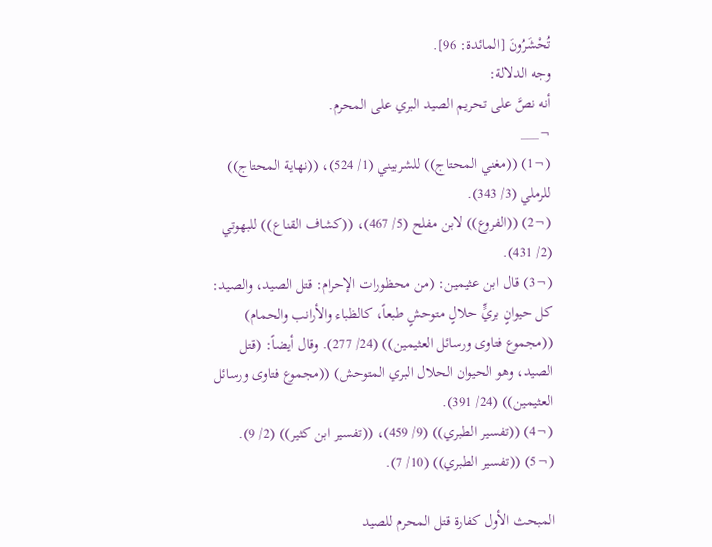تُحْشَرُونَ [المائدة: 96].
وجه الدلالة:
أنه نصَّ على تحريم الصيد البري على المحرم.
¬___
(¬1) ((مغني المحتاج)) للشربيني (1/ 524)، ((نهاية المحتاج)) للرملي (3/ 343).
(¬2) ((الفروع)) لابن مفلح (5/ 467)، ((كشاف القناع)) للبهوتي (2/ 431).
(¬3) قال ابن عثيمين: (من محظورات الإحرام: قتل الصيد، والصيد: كل حيوانٍ بريٍّ حلالٍ متوحشٍ طبعاً، كالظباء والأرانب والحمام) ((مجموع فتاوى ورسائل العثيمين)) (24/ 277). وقال أيضاً: (قتل الصيد، وهو الحيوان الحلال البري المتوحش) ((مجموع فتاوى ورسائل العثيمين)) (24/ 391).
(¬4) ((تفسير الطبري)) (9/ 459)، ((تفسير ابن كثير)) (2/ 9).
(¬5) ((تفسير الطبري)) (10/ 7).

المبحث الأول كفارة قتل المحرم للصيد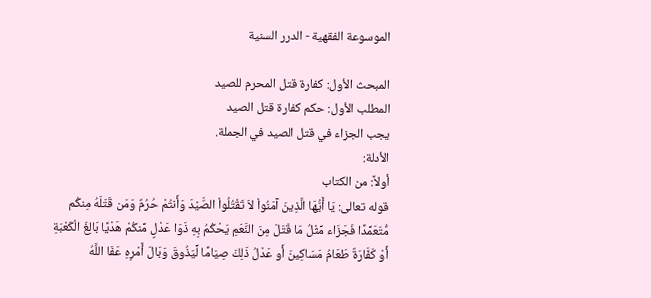الموسوعة الفقهية - الدرر السنية

المبحث الأول: كفارة قتل المحرم للصيد
المطلب الأول: حكم كفارة قتل الصيد
يجب الجزاء في قتل الصيد في الجملة.
الأدلة:
أولاً: من الكتاب
قوله تعالى: يَا أَيُّهَا الَّذِينَ آمَنُواْ لاَ تَقْتُلُواْ الصَّيْدَ وَأَنتُمْ حُرُمٌ وَمَن قَتَلَهُ مِنكُم مُّتَعَمِّدًا فَجَزَاء مِّثْلُ مَا قَتَلَ مِنَ النَّعَمِ يَحْكُمُ بِهِ ذَوَا عَدْلٍ مِّنكُمْ هَدْيًا بَالِغَ الْكَعْبَةِ أَوْ كَفَّارَةٌ طَعَامُ مَسَاكِينَ أَو عَدْلُ ذَلِكَ صِيَامًا لِّيَذُوقَ وَبَالَ أَمْرِهِ عَفَا اللَّهُ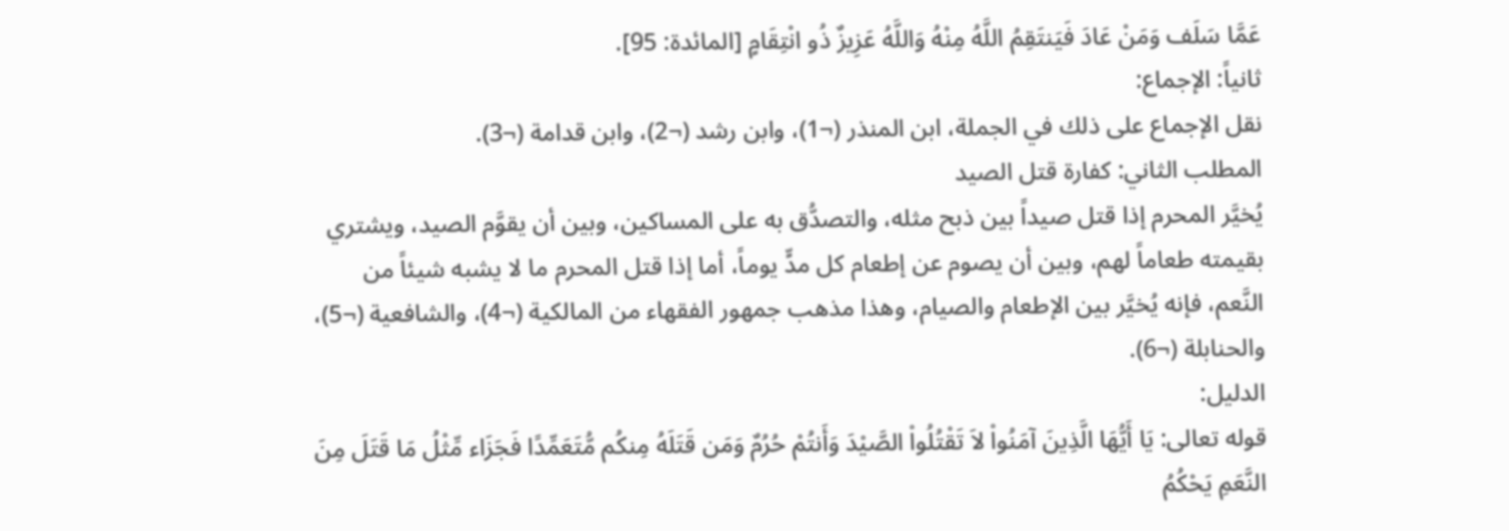عَمَّا سَلَف وَمَنْ عَادَ فَيَنتَقِمُ اللَّهُ مِنْهُ وَاللَّهُ عَزِيزٌ ذُو انْتِقَامٍ [المائدة: 95].
ثانياً: الإجماع:
نقل الإجماع على ذلك في الجملة، ابن المنذر (¬1)، وابن رشد (¬2)، وابن قدامة (¬3).
المطلب الثاني: كفارة قتل الصيد
يُخيَّر المحرم إذا قتل صيداً بين ذبح مثله، والتصدُّق به على المساكين، وبين أن يقوَّم الصيد، ويشتري بقيمته طعاماً لهم، وبين أن يصوم عن إطعام كل مدٍّ يوماً، أما إذا قتل المحرم ما لا يشبه شيئاً من النَّعم، فإنه يُخيَّر بين الإطعام والصيام، وهذا مذهب جمهور الفقهاء من المالكية (¬4)، والشافعية (¬5)، والحنابلة (¬6).
الدليل:
قوله تعالى: يَا أَيُّهَا الَّذِينَ آمَنُواْ لاَ تَقْتُلُواْ الصَّيْدَ وَأَنتُمْ حُرُمٌ وَمَن قَتَلَهُ مِنكُم مُّتَعَمِّدًا فَجَزَاء مِّثْلُ مَا قَتَلَ مِنَ النَّعَمِ يَحْكُمُ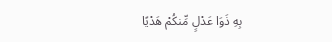بِهِ ذَوَا عَدْلٍ مِّنكُمْ هَدْيًا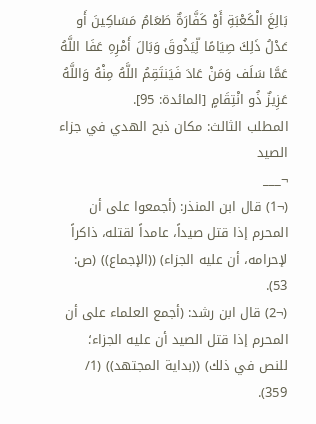بَالِغَ الْكَعْبَةِ أَوْ كَفَّارَةٌ طَعَامُ مَسَاكِينَ أَو عَدْلُ ذَلِكَ صِيَامًا لِّيَذُوقَ وَبَالَ أَمْرِهِ عَفَا اللَّهُ عَمَّا سَلَف وَمَنْ عَادَ فَيَنتَقِمُ اللَّهُ مِنْهُ وَاللَّهُ عَزِيزٌ ذُو انْتِقَامٍ [المائدة: 95].
المطلب الثالث: مكان ذبح الهدي في جزاء الصيد
¬___
(¬1) قال ابن المنذر: (أجمعوا على أن المحرم إذا قتل صيداً، عامداً لقتله، ذاكراً لإحرامه، أن عليه الجزاء) ((الإجماع)) (ص: 53).
(¬2) قال ابن رشد: (أجمع العلماء على أن المحرم إذا قتل الصيد أن عليه الجزاء؛ للنص في ذلك) ((بداية المجتهد)) (1/ 359).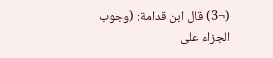(¬3) قال ابن قدامة: (وجوب الجزاء على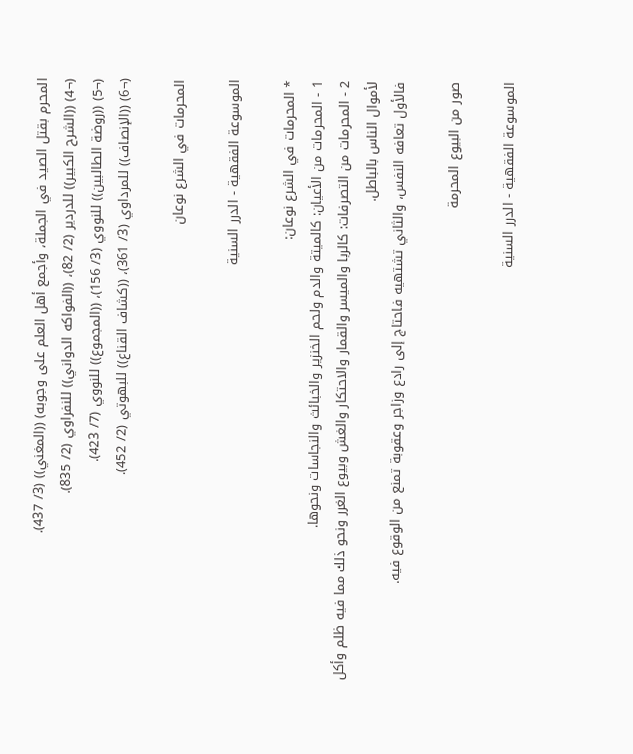المحرم بقتل الصيد في الجملة، وأجمع أهل العلم على وجوبه) ((المغني)) (3/ 437).
(¬4) ((الشرح الكبير)) للدردير (2/ 82)، ((الفواكه الدواني)) للنفراوي (2/ 835).
(¬5) ((روضة الطالبين)) للنووي (3/ 156)، ((المجموع)) للنووي (7/ 423).
(¬6) ((الإنصاف)) للمرداوي (3/ 361)، ((كشاف القناع)) للبهوتي (2/ 452).

المحرمات في الشرع نوعان

الموسوعة الفقهية - الدرر السنية

* المحرمات في الشرع نوعان:
1 - المحرمات من الأعيان: كالميتة والدم ولحم الخنزير والخبائث والنجاسات ونحوها.
2 - المحرمات من التصرفات: كالربا والميسر والقمار والاحتكار والغش وبيوع الغرر ونحو ذلك مما فيه ظلم وأكل لأموال الناس بالباطل.
فالأول تعافه النفس، والثاني تشتهيه فاحتاج إلى رادع وزاجر وعقوبة تمنع من الوقوع فيه.

صور من البيوع المحرمة

الموسوعة الفقهية - الدرر السنية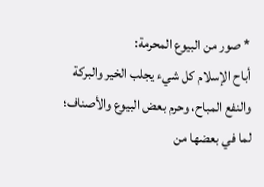* صور من البيوع المحرمة:
أباح الإسلام كل شيء يجلب الخير والبركة والنفع المباح، وحرم بعض البيوع والأصناف؛ لما في بعضها من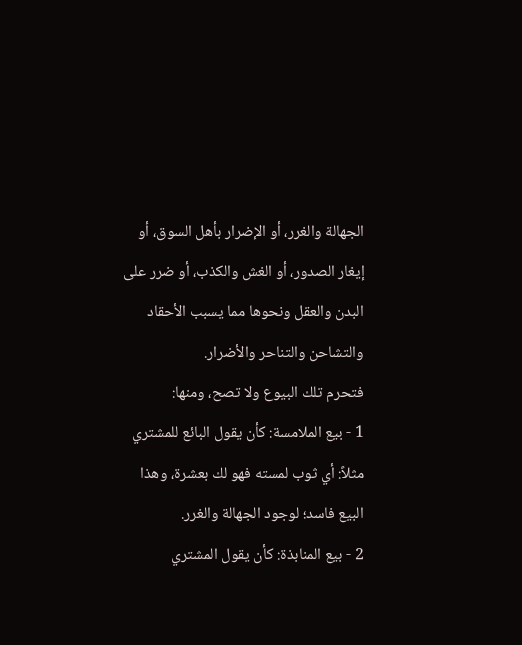الجهالة والغرر، أو الإضرار بأهل السوق، أو إيغار الصدور، أو الغش والكذب، أو ضرر على البدن والعقل ونحوها مما يسبب الأحقاد والتشاحن والتناحر والأضرار.
فتحرم تلك البيوع ولا تصح، ومنها:
1 - بيع الملامسة: كأن يقول البائع للمشتري مثلاً: أي ثوب لمسته فهو لك بعشرة، وهذا البيع فاسد؛ لوجود الجهالة والغرر.
2 - بيع المنابذة: كأن يقول المشتري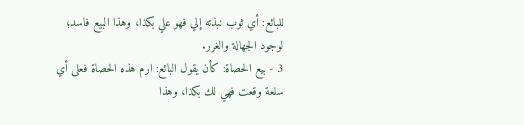للبائع: أي ثوب نبذته إلي فهو علي بكذا، وهذا البيع فاسد؛ لوجود الجهالة والغرر.
3 - بيع الحصاة: كأن يقول البائع: ارم هذه الحصاة فعلى أي سلعة وقعت فهي لك بكذا، وهذا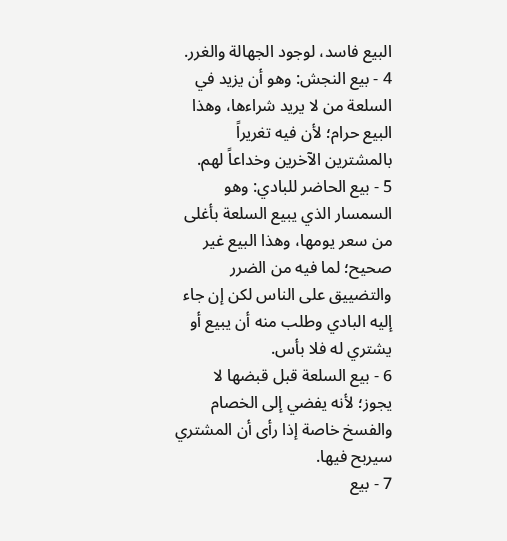البيع فاسد، لوجود الجهالة والغرر.
4 - بيع النجش: وهو أن يزيد في السلعة من لا يريد شراءها، وهذا البيع حرام؛ لأن فيه تغريراً بالمشترين الآخرين وخداعاً لهم.
5 - بيع الحاضر للبادي: وهو السمسار الذي يبيع السلعة بأغلى من سعر يومها، وهذا البيع غير صحيح؛ لما فيه من الضرر والتضييق على الناس لكن إن جاء إليه البادي وطلب منه أن يبيع أو يشتري له فلا بأس.
6 - بيع السلعة قبل قبضها لا يجوز؛ لأنه يفضي إلى الخصام والفسخ خاصة إذا رأى أن المشتري سيربح فيها.
7 - بيع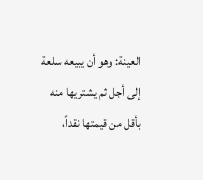العينة: وهو أن يبيعه سلعة إلى أجل ثم يشتريها منه بأقل من قيمتها نقداً،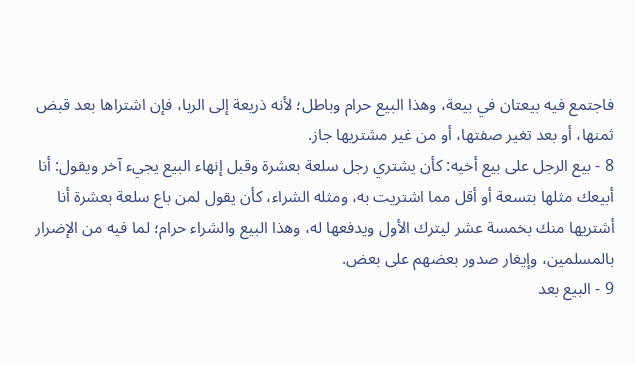فاجتمع فيه بيعتان في بيعة، وهذا البيع حرام وباطل؛ لأنه ذريعة إلى الربا، فإن اشتراها بعد قبض ثمنها، أو بعد تغير صفتها، أو من غير مشتريها جاز.
8 - بيع الرجل على بيع أخيه: كأن يشتري رجل سلعة بعشرة وقبل إنهاء البيع يجيء آخر ويقول: أنا أبيعك مثلها بتسعة أو أقل مما اشتريت به، ومثله الشراء، كأن يقول لمن باع سلعة بعشرة أنا أشتريها منك بخمسة عشر ليترك الأول ويدفعها له، وهذا البيع والشراء حرام؛ لما فيه من الإضرار بالمسلمين، وإيغار صدور بعضهم على بعض.
9 - البيع بعد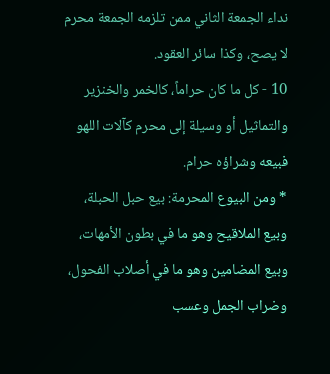نداء الجمعة الثاني ممن تلزمه الجمعة محرم لا يصح، وكذا سائر العقود.
10 - كل ما كان حراماً، كالخمر والخنزير والتماثيل أو وسيلة إلى محرم كآلات اللهو فبيعه وشراؤه حرام.
* ومن البيوع المحرمة: بيع حبل الحبلة، وبيع الملاقيح وهو ما في بطون الأمهات، وبيع المضامين وهو ما في أصلاب الفحول، وضراب الجمل وعسب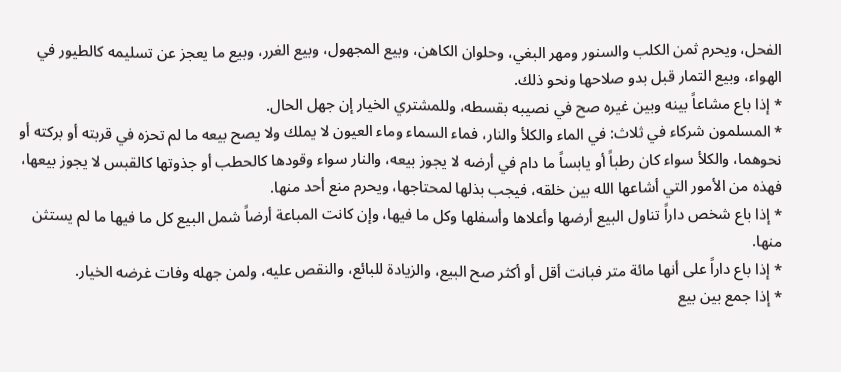الفحل، ويحرم ثمن الكلب والسنور ومهر البغي، وحلوان الكاهن، وبيع المجهول، وبيع الغرر، وبيع ما يعجز عن تسليمه كالطيور في الهواء، وبيع التمار قبل بدو صلاحها ونحو ذلك.
* إذا باع مشاعاً بينه وبين غيره صح في نصيبه بقسطه، وللمشتري الخيار إن جهل الحال.
* المسلمون شركاء في ثلاث: في الماء والكلأ والنار، فماء السماء وماء العيون لا يملك ولا يصح بيعه ما لم تحزه في قربته أو بركته أو نحوهما، والكلأ سواء كان رطباً أو يابساً ما دام في أرضه لا يجوز بيعه، والنار سواء وقودها كالحطب أو جذوتها كالقبس لا يجوز بيعها، فهذه من الأمور التي أشاعها الله بين خلقه، فيجب بذلها لمحتاجها، ويحرم منع أحد منها.
* إذا باع شخص داراً تناول البيع أرضها وأعلاها وأسفلها وكل ما فيها، وإن كانت المباعة أرضاً شمل البيع كل ما فيها ما لم يستثن منها.
* إذا باع داراً على أنها مائة متر فبانت أقل أو أكثر صح البيع، والزيادة للبائع، والنقص عليه، ولمن جهله وفات غرضه الخيار.
* إذا جمع بين بيع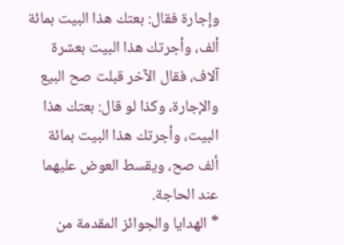وإجارة فقال: بعتك هذا البيت بمائة ألف، وأجرتك هذا البيت بعشرة آلاف، فقال الآخر قبلت صح البيع والإجارة، وكذا لو قال: بعتك هذا البيت، وأجرتك هذا البيت بمائة ألف صح، ويقسط العوض عليهما عند الحاجة.
* الهدايا والجوائز المقدمة من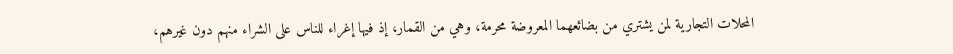المحلات التجارية لمن يشتري من بضائعهما المعروضة محرمة، وهي من القمار، إذ فيها إغراء للناس على الشراء منهم دون غيرهم،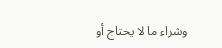وشراء ما لا يحتاج أو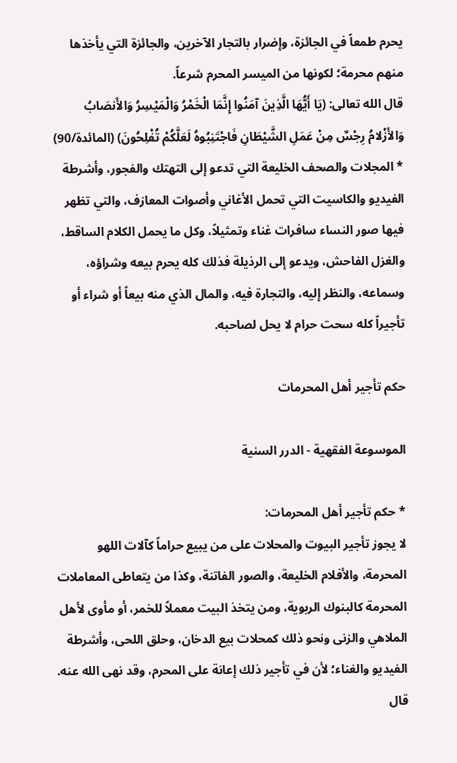يحرم طمعاً في الجائزة، وإضرار بالتجار الآخرين، والجائزة التي يأخذها منهم محرمة؛ لكونها من الميسر المحرم شرعاً.
قال الله تعالى: (يَا أَيُّهَا الَّذِينَ آمَنُوا إِنَّمَا الْخَمْرُ وَالْمَيْسِرُ وَالأَنصَابُ وَالأَزْلامُ رِجْسٌ مِنْ عَمَلِ الشَّيْطَانِ فَاجْتَنِبُوهُ لَعَلَّكُمْ تُفْلِحُونَ) (المائدة/90)
* المجلات والصحف الخليعة التي تدعو إلى التهتك والفجور، وأشرطة الفيديو والكاسيت التي تحمل الأغاني وأصوات المعازف، والتي تظهر فيها صور النساء سافرات غناء وتمثيلاً، وكل ما يحمل الكلام الساقط، والغزل الفاحش، ويدعو إلى الرذيلة فذلك كله يحرم بيعه وشراؤه، وسماعه، والنظر إليه، والتجارة فيه، والمال الذي منه بيعاً أو شراء أو تأجيراً كله سحت حرام لا يحل لصاحبه.

حكم تأجير أهل المحرمات

الموسوعة الفقهية - الدرر السنية

* حكم تأجير أهل المحرمات:
لا يجوز تأجير البيوت والمحلات على من يبيع حراماً كآلات اللهو المحرمة، والأفلام الخليعة، والصور الفاتنة، وكذا من يتعاطى المعاملات المحرمة كالبنوك الربوية، ومن يتخذ البيت معملاً للخمر، أو مأوى لأهل الملاهي والزنى ونحو ذلك كمحلات بيع الدخان، وحلق اللحى، وأشرطة الفيديو والغناء؛ لأن في تأجير ذلك إعانة على المحرم، وقد نهى الله عنه.
قال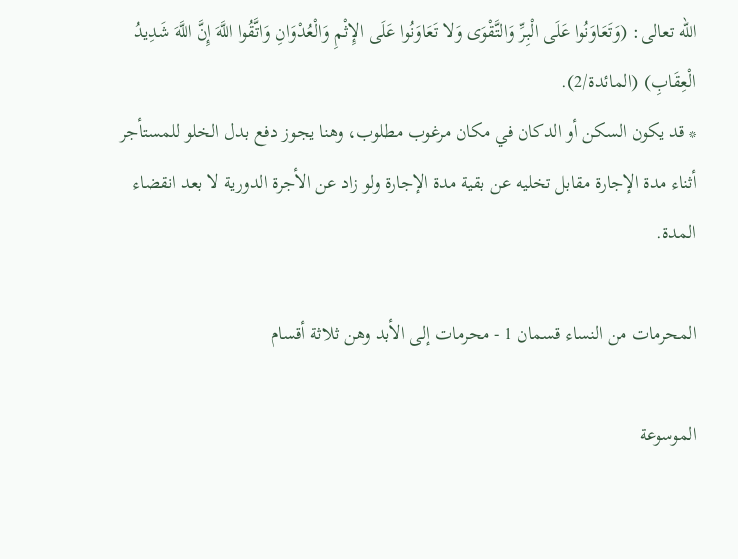الله تعالى: (وَتَعَاوَنُوا عَلَى الْبِرِّ وَالتَّقْوَى وَلا تَعَاوَنُوا عَلَى الإِثْمِ وَالْعُدْوَانِ وَاتَّقُوا اللَّهَ إِنَّ اللَّهَ شَدِيدُ الْعِقَابِ) (المائدة/2).
* قد يكون السكن أو الدكان في مكان مرغوب مطلوب، وهنا يجوز دفع بدل الخلو للمستأجر أثناء مدة الإجارة مقابل تخليه عن بقية مدة الإجارة ولو زاد عن الأجرة الدورية لا بعد انقضاء المدة.

المحرمات من النساء قسمان 1 - محرمات إلى الأبد وهن ثلاثة أقسام

الموسوعة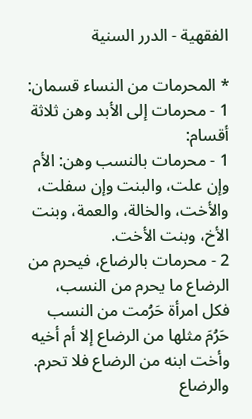الفقهية - الدرر السنية

* المحرمات من النساء قسمان:
1 - محرمات إلى الأبد وهن ثلاثة أقسام:
1 - محرمات بالنسب وهن: الأم وإن علت، والبنت وإن سفلت، والأخت، والخالة، والعمة، وبنت الأخ، وبنت الأخت.
2 - محرمات بالرضاع، فيحرم من الرضاع ما يحرم من النسب، فكل امرأة حَرُمت من النسب حَرُمَ مثلها من الرضاع إلا أم أخيه وأخت ابنه من الرضاع فلا تحرم.
والرضاع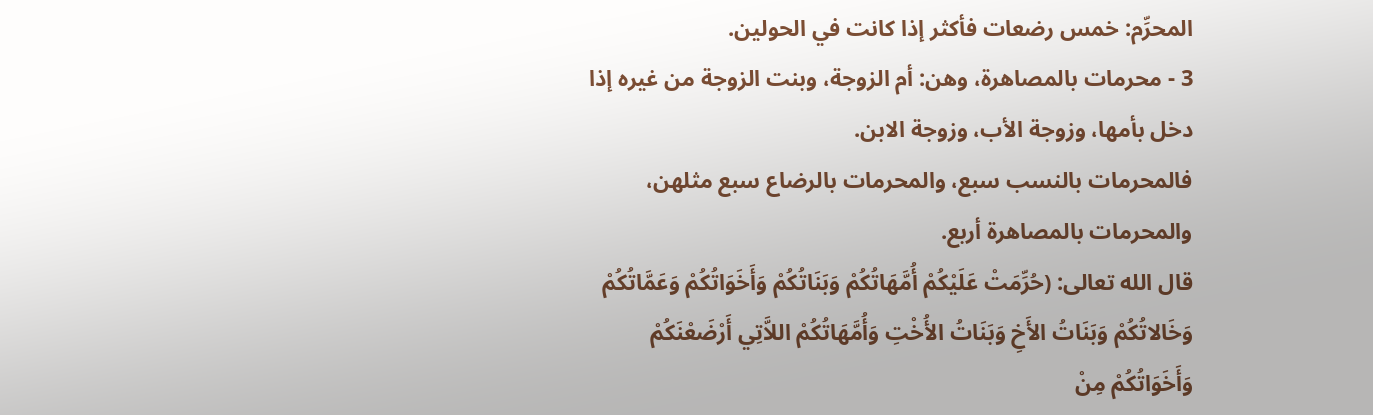المحرِّم: خمس رضعات فأكثر إذا كانت في الحولين.
3 - محرمات بالمصاهرة، وهن: أم الزوجة، وبنت الزوجة من غيره إذا دخل بأمها، وزوجة الأب، وزوجة الابن.
فالمحرمات بالنسب سبع، والمحرمات بالرضاع سبع مثلهن، والمحرمات بالمصاهرة أربع.
قال الله تعالى: (حُرِّمَتْ عَلَيْكُمْ أُمَّهَاتُكُمْ وَبَنَاتُكُمْ وَأَخَوَاتُكُمْ وَعَمَّاتُكُمْ وَخَالاتُكُمْ وَبَنَاتُ الأَخِ وَبَنَاتُ الأُخْتِ وَأُمَّهَاتُكُمْ اللاَّتِي أَرْضَعْنَكُمْ وَأَخَوَاتُكُمْ مِنْ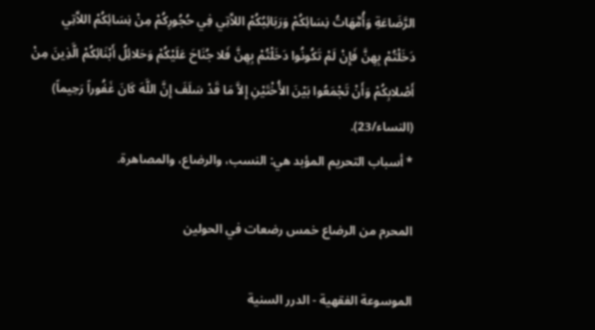الرَّضَاعَةِ وَأُمَّهَاتُ نِسَائِكُمْ وَرَبَائِبُكُمْ اللاَّتِي فِي حُجُورِكُمْ مِنْ نِسَائِكُمْ اللاَّتِي دَخَلْتُمْ بِهِنَّ فَإِنْ لَمْ تَكُونُوا دَخَلْتُمْ بِهِنَّ فَلا جُنَاحَ عَلَيْكُمْ وَحَلائِلُ أَبْنَائِكُمْ الَّذِينَ مِنْ أَصْلابِكُمْ وَأَنْ تَجْمَعُوا بَيْنَ الأُخْتَيْنِ إِلاَّ مَا قَدْ سَلَفَ إِنَّ اللَّهَ كَانَ غَفُوراً رَحِيماً) (النساء/23).
* أسباب التحريم المؤبد هي: النسب، والرضاع، والمصاهرة.

المحرم من الرضاع خمس رضعات في الحولين

الموسوعة الفقهية - الدرر السنية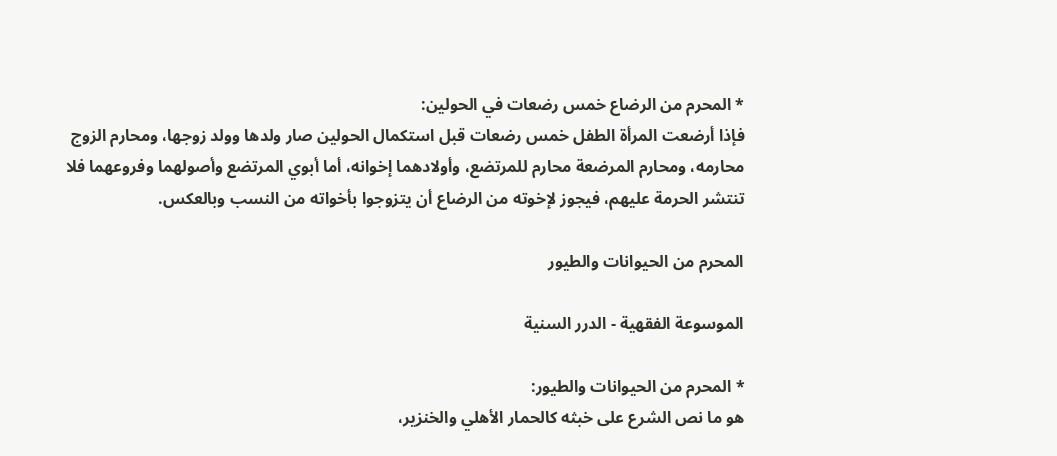* المحرم من الرضاع خمس رضعات في الحولين:
فإذا أرضعت المرأة الطفل خمس رضعات قبل استكمال الحولين صار ولدها وولد زوجها، ومحارم الزوج محارمه، ومحارم المرضعة محارم للمرتضع، وأولادهما إخوانه، أما أبوي المرتضع وأصولهما وفروعهما فلا تنتشر الحرمة عليهم، فيجوز لإخوته من الرضاع أن يتزوجوا بأخواته من النسب وبالعكس.

المحرم من الحيوانات والطيور

الموسوعة الفقهية - الدرر السنية

* المحرم من الحيوانات والطيور:
هو ما نص الشرع على خبثه كالحمار الأهلي والخنزير،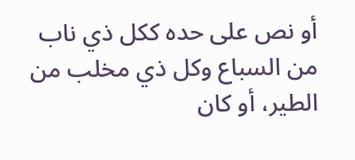أو نص على حده ككل ذي ناب من السباع وكل ذي مخلب من الطير، أو كان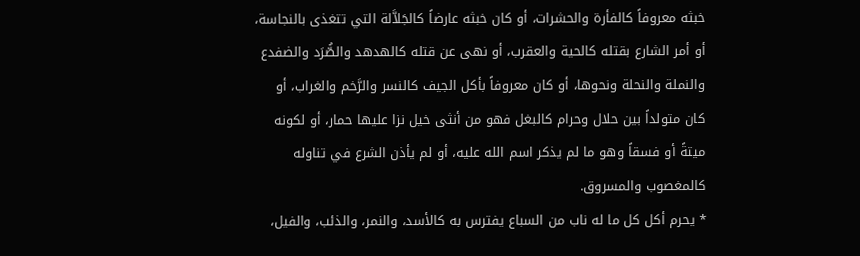خبثه معروفاً كالفأرة والحشرات، أو كان خبثه عارضاً كالجَلاَّلة التي تتغذى بالنجاسة، أو أمر الشارع بقتله كالحية والعقرب، أو نهى عن قتله كالهدهد والصُّرَد والضفدع والنملة والنحلة ونحوها، أو كان معروفاً بأكل الجيف كالنسر والرَّخم والغراب، أو كان متولداً بين حلال وحرام كالبغل فهو من أنثى خيل نزا عليها حمار، أو لكونه ميتةً أو فسقاً وهو ما لم يذكر اسم الله عليه، أو لم يأذن الشرع في تناوله كالمغصوب والمسروق.
* يحرم أكل كل ما له ناب من السباع يفترس به كالأسد، والنمر، والذئب، والفيل،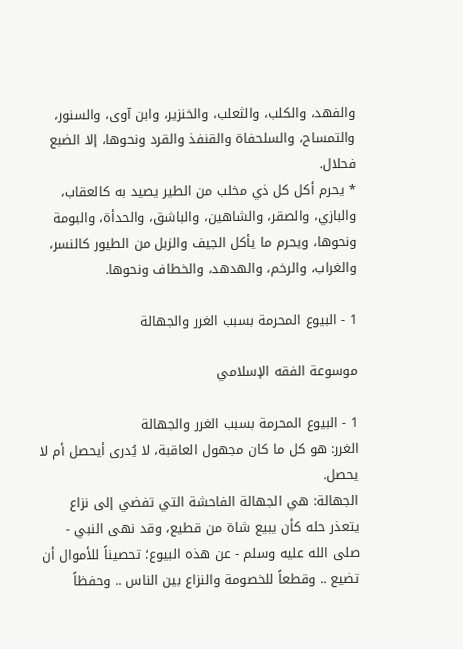والفهد، والكلب، والثعلب، والخنزير، وابن آوى، والسنور، والتمساح، والسلحفاة والقنفذ والقرد ونحوها، إلا الضبع فحلال.
* يحرم أكل كل ذي مخلب من الطير يصيد به كالعقاب، والبازي، والصقر، والشاهين، والباشق، والحدأة، والبومة ونحوها، ويحرم ما يأكل الجيف والزبل من الطيور كالنسر، والغراب، والرخم، والهدهد، والخطاف ونحوها.

1 - البيوع المحرمة بسبب الغرر والجهالة

موسوعة الفقه الإسلامي

1 - البيوع المحرمة بسبب الغرر والجهالة
الغرر: هو كل ما كان مجهول العاقبة، لا يُدرى أيحصل أم لا يحصل.
الجهالة: هي الجهالة الفاحشة التي تفضي إلى نزاع يتعذر حله كأن يبيع شاة من قطيع، وقد نهى النبي - صلى الله عليه وسلم - عن هذه البيوع؛ تحصيناً للأموال أن تضيع .. وقطعاً للخصومة والنزاع بين الناس .. وحفظاً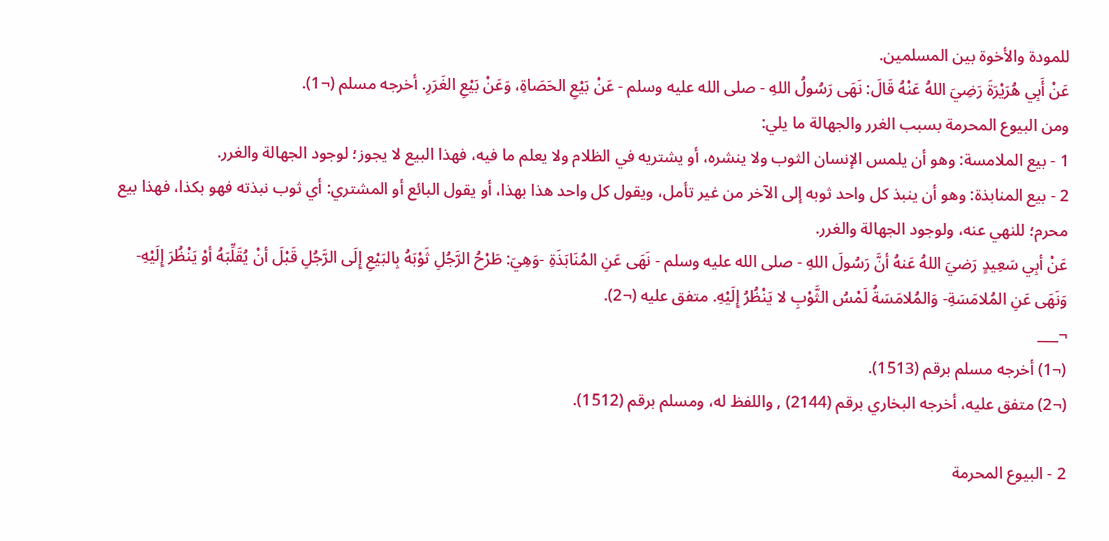للمودة والأخوة بين المسلمين.
عَنْ أَبِي هُرَيْرَةَ رَضِيَ اللهُ عَنْهُ قَالَ: نَهَى رَسُولُ اللهِ - صلى الله عليه وسلم - عَنْ بَيْعِ الحَصَاةِ، وَعَنْ بَيْعِ الغَرَرِ. أخرجه مسلم (¬1).
ومن البيوع المحرمة بسبب الغرر والجهالة ما يلي:
1 - بيع الملامسة: وهو أن يلمس الإنسان الثوب ولا ينشره، أو يشتريه في الظلام ولا يعلم ما فيه، فهذا البيع لا يجوز؛ لوجود الجهالة والغرر.
2 - بيع المنابذة: وهو أن ينبذ كل واحد ثوبه إلى الآخر من غير تأمل، ويقول كل واحد هذا بهذا، أو يقول البائع أو المشتري: أي ثوب نبذته فهو بكذا، فهذا بيع محرم؛ للنهي عنه، ولوجود الجهالة والغرر.
عَنْ أبِي سَعِيدٍ رَضيَ اللهُ عَنهُ أنَّ رَسُولَ اللهِ - صلى الله عليه وسلم - نَهَى عَنِ المُنَابَذَةِ -وَهِيَ: طَرْحُ الرَّجُلِ ثَوْبَهُ بِالبَيْعِ إِلَى الرَّجُلِ قَبْلَ أنْ يُقَلِّبَهُ أوْ يَنْظُرَ إِلَيْهِ- وَنَهَى عَنِ المُلامَسَةِ- وَالمُلامَسَةُ لَمْسُ الثَّوْبِ لا يَنْظُرُ إِلَيْهِ. متفق عليه (¬2).
¬___
(¬1) أخرجه مسلم برقم (1513).
(¬2) متفق عليه، أخرجه البخاري برقم (2144) , واللفظ له، ومسلم برقم (1512).

2 - البيوع المحرمة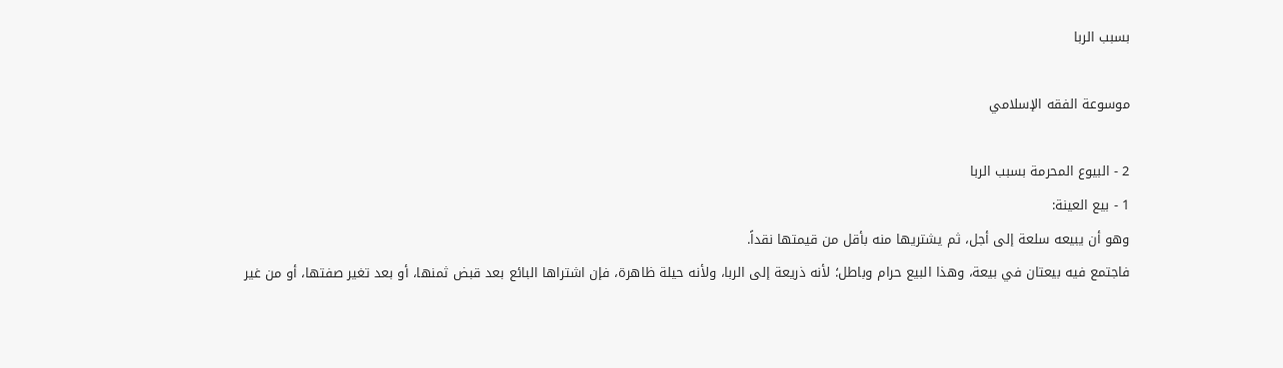بسبب الربا

موسوعة الفقه الإسلامي

2 - البيوع المحرمة بسبب الربا
1 - بيع العينة:
وهو أن يبيعه سلعة إلى أجل، ثم يشتريها منه بأقل من قيمتها نقداً.
فاجتمع فيه بيعتان في بيعة، وهذا البيع حرام وباطل؛ لأنه ذريعة إلى الربا، ولأنه حيلة ظاهرة، فإن اشتراها البائع بعد قبض ثمنها، أو بعد تغير صفتها، أو من غير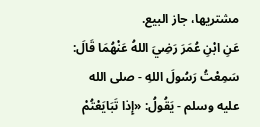مشتريها، جاز البيع.
عَنِ ابْنِ عُمَرَ رَضِيَ اللهُ عَنْهُمَا قَالَ: سَمِعْتُ رَسُولَ اللهِ - صلى الله عليه وسلم - يَقُولُ: «إِذا تَبَايَعْتُمْ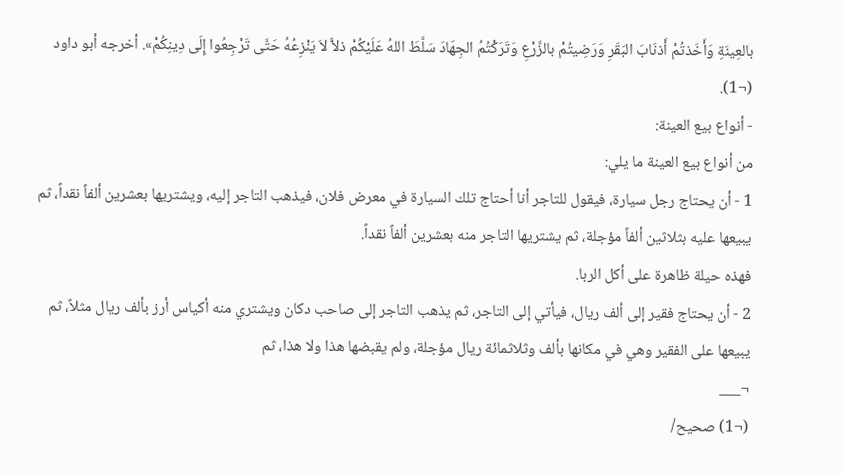بالعِينَةِ وَأَخَذتُمْ أَذنَابَ البَقَرِ وَرَضِيتُمْ بالزَّرْعِ وَتَرَكْتُمُ الجِهَادَ سَلَّطَ اللهُ عَلَيْكُمْ ذلاًّ لاَ يَنْزِعُهُ حَتَّى تَرْجِعُوا إِلَى دِينِكُمْ». أخرجه أبو داود (¬1).
- أنواع بيع العينة:
من أنواع بيع العينة ما يلي:
1 - أن يحتاج رجل سيارة، فيقول للتاجر أنا أحتاج تلك السيارة في معرض فلان، فيذهب التاجر إليه، ويشتريها بعشرين ألفاً نقداً، ثم يبيعها عليه بثلاثين ألفاً مؤجلة، ثم يشتريها التاجر منه بعشرين ألفاً نقداً.
فهذه حيلة ظاهرة على أكل الربا.
2 - أن يحتاج فقير إلى ألف ريال، فيأتي إلى التاجر، ثم يذهب التاجر إلى صاحب دكان ويشتري منه أكياس أرز بألف ريال مثلاً، ثم يبيعها على الفقير وهي في مكانها بألف وثلاثمائة ريال مؤجلة، ولم يقبضها هذا ولا هذا، ثم
¬___
(¬1) صحيح/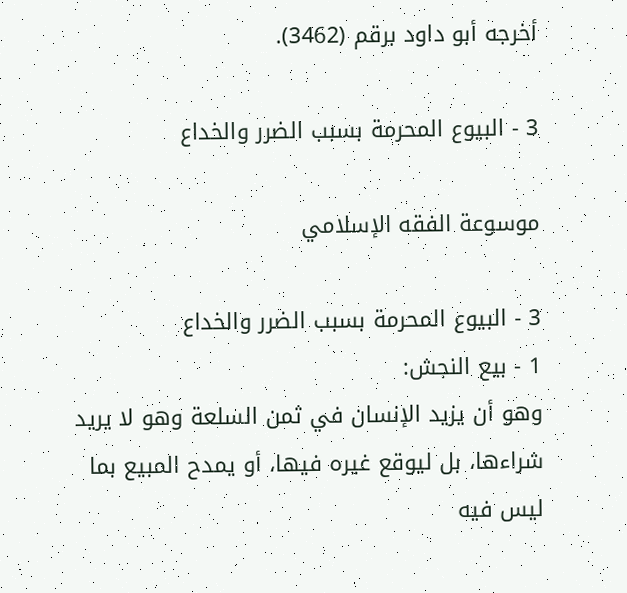أخرجه أبو داود برقم (3462).

3 - البيوع المحرمة بسبب الضرر والخداع

موسوعة الفقه الإسلامي

3 - البيوع المحرمة بسبب الضرر والخداع
1 - بيع النجش:
وهو أن يزيد الإنسان في ثمن السلعة وهو لا يريد شراءها، بل ليوقع غيره فيها، أو يمدح المبيع بما ليس فيه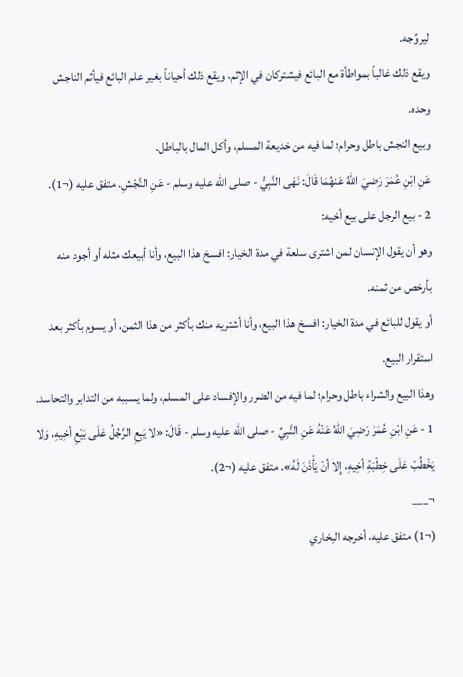ليروِّجه.
ويقع ذلك غالباً بمواطأة مع البائع فيشتركان في الإثم، ويقع ذلك أحياناً بغير علم البائع فيأثم الناجش وحده.
وبيع النجش باطل وحرام؛ لما فيه من خديعة المسلم، وأكل المال بالباطل.
عَنِ ابْنِ عُمَرَ رَضيَ اللهُ عَنهُمَا قَالَ: نَهَى النَّبِيُّ - صلى الله عليه وسلم - عَنِ النَّجْشِ. متفق عليه (¬1).
2 - بيع الرجل على بيع أخيه:
وهو أن يقول الإنسان لمن اشترى سلعة في مدة الخيار: افسخ هذا البيع، وأنا أبيعك مثله أو أجود منه بأرخص من ثمنه.
أو يقول للبائع في مدة الخيار: افسخ هذا البيع، وأنا أشتريه منك بأكثر من هذا الثمن، أو يسوم بأكثر بعد استقرار البيع.
وهذا البيع والشراء باطل وحرام؛ لما فيه من الضرر والإفساد على المسلم، ولما يسببه من التدابر والتحاسد.
1 - عَنِ ابْنِ عُمَرَ رَضِيَ اللهُ عَنْهُ عَنِ النَّبِيِّ - صلى الله عليه وسلم - قَالَ: «لا يَبِعِ الرَّجُلُ عَلَى بَيْعِ أخِيهِ، وَلا يَخْطُبْ عَلَى خِطْبَةِ أخِيهِ، إِلا أنْ يَأْذَنَ لَهُ». متفق عليه (¬2).
¬___
(¬1) متفق عليه، أخرجه البخاري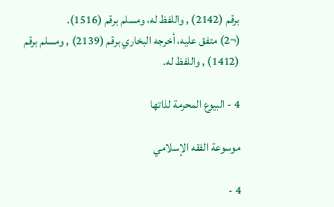برقم (2142) , واللفظ له، ومسلم برقم (1516).
(¬2) متفق عليه، أخرجه البخاري برقم (2139) , ومسلم برقم (1412) , واللفظ له.

4 - البيوع المحرمة لذاتها

موسوعة الفقه الإسلامي

4 -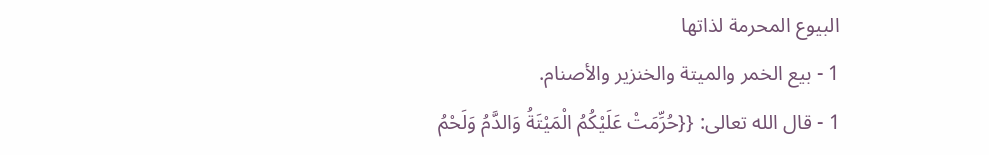البيوع المحرمة لذاتها
1 - بيع الخمر والميتة والخنزير والأصنام.
1 - قال الله تعالى: {{حُرِّمَتْ عَلَيْكُمُ الْمَيْتَةُ وَالدَّمُ وَلَحْمُ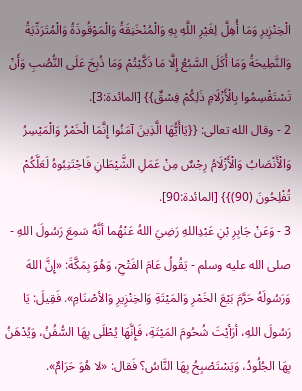الْخِنْزِيرِ وَمَا أُهِلَّ لِغَيْرِ اللَّهِ بِهِ وَالْمُنْخَنِقَةُ وَالْمَوْقُوذَةُ وَالْمُتَرَدِّيَةُ وَالنَّطِيحَةُ وَمَا أَكَلَ السَّبُعُ إِلَّا مَا ذَكَّيْتُمْ وَمَا ذُبِحَ عَلَى النُّصُبِ وَأَنْ تَسْتَقْسِمُوا بِالْأَزْلَامِ ذَلِكُمْ فِسْقٌ}} [المائدة:3].
2 - وقال الله تعالى: {{يَاأَيُّهَا الَّذِينَ آمَنُوا إِنَّمَا الْخَمْرُ وَالْمَيْسِرُ وَالْأَنْصَابُ وَالْأَزْلَامُ رِجْسٌ مِنْ عَمَلِ الشَّيْطَانِ فَاجْتَنِبُوهُ لَعَلَّكُمْ تُفْلِحُونَ (90)}} [المائدة:90].
3 - وَعَنْ جَابِرِ بْنِ عَبْدِاللهِ رَضِيَ اللهُ عَنْهُما أنَّهُ سَمِعَ رَسُولَ اللهِ - صلى الله عليه وسلم - يَقُولُ عَامَ الفَتْحِ، وَهُوَ بِمَكَّةَ: «إِنَّ اللهَ وَرَسُولَهُ حَرَّمَ بَيْعَ الخَمْرِ وَالمَيْتَةِ وَالخِنْزِيرِ وَالأصْنَامِ». فَقِيلَ: يَا رَسُولَ اللهِ، أرَأيْتَ شُحُومَ المَيْتَةِ، فَإِنَّهَا يُطْلَى بِهَا السُّفُنُ، وَيُدْهَنُ بِهَا الجُلُودُ، وَيَسْتَصْبِحُ بِهَا النَّاسُ؟ فَقال: «لا هُوَ حَرَامٌ».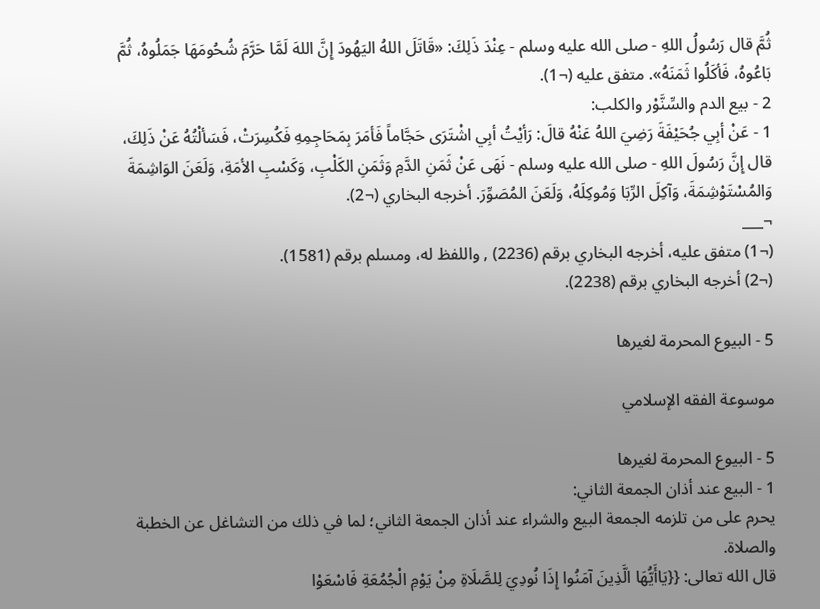ثُمَّ قال رَسُولُ اللهِ - صلى الله عليه وسلم - عِنْدَ ذَلِكَ: «قَاتَلَ اللهُ اليَهُودَ إِنَّ اللهَ لَمَّا حَرَّمَ شُحُومَهَا جَمَلُوهُ، ثُمَّ بَاعُوهُ، فَأكَلُوا ثَمَنَهُ». متفق عليه (¬1).
2 - بيع الدم والسِّنَّوْر والكلب:
1 - عَنْ أبِي جُحَيْفَةَ رَضِيَ اللهُ عَنْهُ قالَ: رَأيْتُ أبِي اشْتَرَى حَجَّاماً فَأمَرَ بِمَحَاجِمِهِ فَكُسِرَتْ، فَسَألْتُهُ عَنْ ذَلِكَ، قال إِنَّ رَسُولَ اللهِ - صلى الله عليه وسلم - نَهَى عَنْ ثَمَنِ الدَّمِ وَثَمَنِ الكَلْبِ، وَكَسْبِ الأمَةِ، وَلَعَنَ الوَاشِمَةَ وَالمُسْتَوْشِمَةَ، وَآكِلَ الرِّبَا وَمُوكِلَهُ، وَلَعَنَ المُصَوِّرَ. أخرجه البخاري (¬2).
¬___
(¬1) متفق عليه، أخرجه البخاري برقم (2236) , واللفظ له، ومسلم برقم (1581).
(¬2) أخرجه البخاري برقم (2238).

5 - البيوع المحرمة لغيرها

موسوعة الفقه الإسلامي

5 - البيوع المحرمة لغيرها
1 - البيع عند أذان الجمعة الثاني:
يحرم على من تلزمه الجمعة البيع والشراء عند أذان الجمعة الثاني؛ لما في ذلك من التشاغل عن الخطبة والصلاة.
قال الله تعالى: {{يَاأَيُّهَا الَّذِينَ آمَنُوا إِذَا نُودِيَ لِلصَّلَاةِ مِنْ يَوْمِ الْجُمُعَةِ فَاسْعَوْا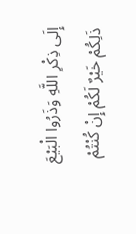إِلَى ذِكْرِ اللَّهِ وَذَرُوا الْبَيْعَ ذَلِكُمْ خَيْرٌ لَكُمْ إِنْ كُنْتُمْ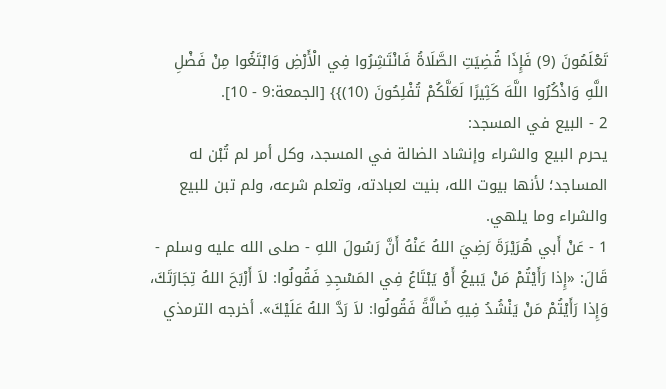تَعْلَمُونَ (9) فَإِذَا قُضِيَتِ الصَّلَاةُ فَانْتَشِرُوا فِي الْأَرْضِ وَابْتَغُوا مِنْ فَضْلِ اللَّهِ وَاذْكُرُوا اللَّهَ كَثِيرًا لَعَلَّكُمْ تُفْلِحُونَ (10)}} [الجمعة:9 - 10].
2 - البيع في المسجد:
يحرم البيع والشراء وإنشاد الضالة في المسجد، وكل أمر لم تُبْن له المساجد؛ لأنها بيوت الله، بنيت لعبادته، وتعلم شرعه، ولم تبن للبيع والشراء وما يلهي.
1 - عَنْ أَبي هُرَيْرَةَ رَضِيَ اللهُ عَنْهُ أَنَّ رَسُولَ اللهِ - صلى الله عليه وسلم - قَالَ: «إِذا رَأَيْتُمْ مَنْ يَبيعُ أَوْ يَبْتَاعُ فِي المَسْجِدِ فَقُولُوا: لاَ أَرْبَحَ اللهُ تِجَارَتَكَ، وَإِذا رَأَيْتُمْ مَنْ يَنْشُدُ فِيهِ ضَالَّةً فَقُولُوا: لاَ رَدَّ اللهُ عَلَيْكَ». أخرجه الترمذي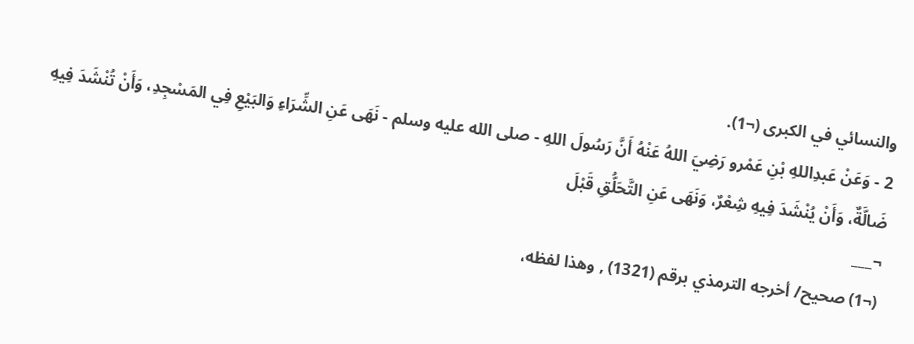والنسائي في الكبرى (¬1).
2 - وَعَنْ عَبدِاللهِ بْنِ عَمْرو رَضِيَ اللهُ عَنْهُ أَنَّ رَسُولَ اللهِ - صلى الله عليه وسلم - نَهَى عَنِ الشِّرَاءِ وَالبَيْعِ فِي المَسْجِدِ، وَأَنْ تُنْشَدَ فِيهِ ضَالَّةٌ، وَأَنْ يُنْشَدَ فِيهِ شِعْرٌ، وَنَهَى عَنِ التَّحَلُّقِ قَبْلَ
¬___
(¬1) صحيح/ أخرجه الترمذي برقم (1321) , وهذا لفظه،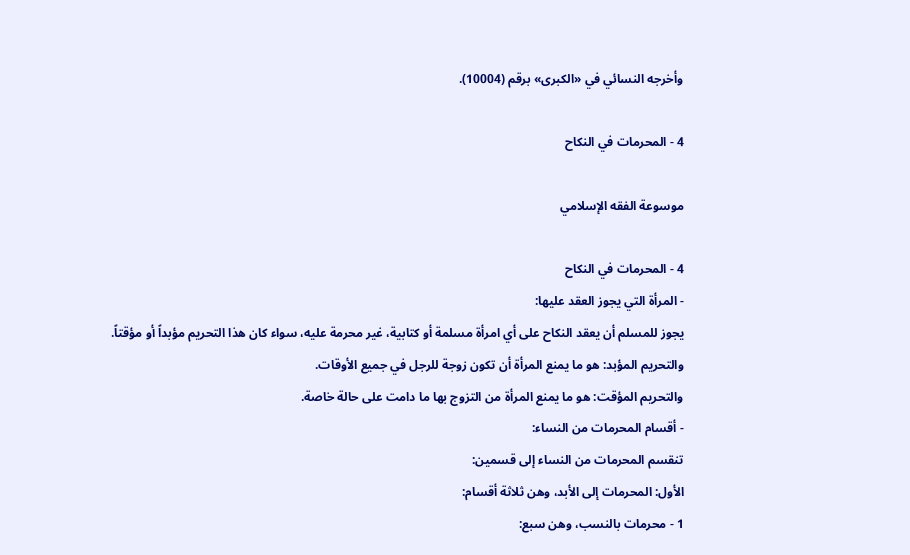وأخرجه النسائي في «الكبرى» برقم (10004).

4 - المحرمات في النكاح

موسوعة الفقه الإسلامي

4 - المحرمات في النكاح
- المرأة التي يجوز العقد عليها:
يجوز للمسلم أن يعقد النكاح على أي امرأة مسلمة أو كتابية، غير محرمة عليه، سواء كان هذا التحريم مؤبداً أو مؤقتاً.
والتحريم المؤبد: هو ما يمنع المرأة أن تكون زوجة للرجل في جميع الأوقات.
والتحريم المؤقت: هو ما يمنع المرأة من التزوج بها ما دامت على حالة خاصة.
- أقسام المحرمات من النساء:
تنقسم المحرمات من النساء إلى قسمين:
الأول: المحرمات إلى الأبد، وهن ثلاثة أقسام:
1 - محرمات بالنسب، وهن سبع: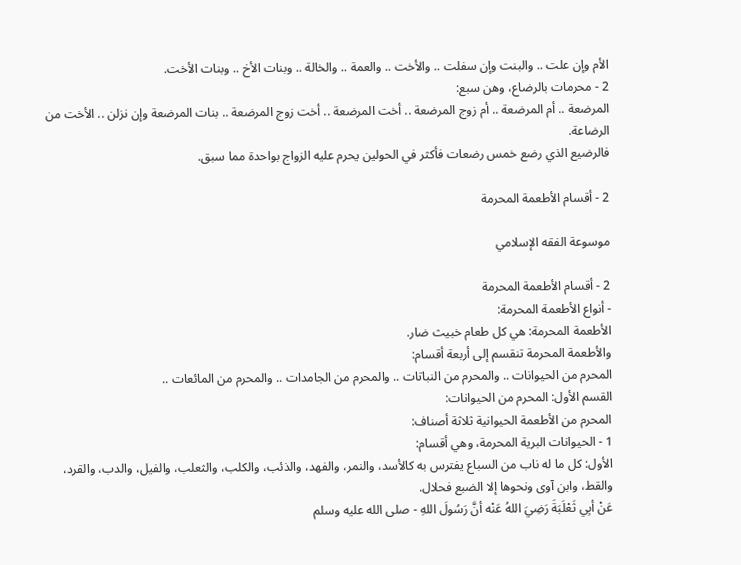الأم وإن علت .. والبنت وإن سفلت .. والأخت .. والعمة .. والخالة .. وبنات الأخ .. وبنات الأخت.
2 - محرمات بالرضاع، وهن سبع:
المرضعة .. أم المرضعة .. أم زوج المرضعة .. أخت المرضعة .. أخت زوج المرضعة .. بنات المرضعة وإن نزلن .. الأخت من الرضاعة.
فالرضيع الذي رضع خمس رضعات فأكثر في الحولين يحرم عليه الزواج بواحدة مما سبق.

2 - أقسام الأطعمة المحرمة

موسوعة الفقه الإسلامي

2 - أقسام الأطعمة المحرمة
- أنواع الأطعمة المحرمة:
الأطعمة المحرمة: هي كل طعام خبيث ضار.
والأطعمة المحرمة تنقسم إلى أربعة أقسام:
المحرم من الحيوانات .. والمحرم من النباتات .. والمحرم من الجامدات .. والمحرم من المائعات ..
القسم الأول: المحرم من الحيوانات:
المحرم من الأطعمة الحيوانية ثلاثة أصناف:
1 - الحيوانات البرية المحرمة، وهي أقسام:
الأول: كل ما له ناب من السباع يفترس به كالأسد، والنمر، والفهد، والذئب، والكلب، والثعلب، والفيل، والدب، والقرد، والقط، وابن آوى ونحوها إلا الضبع فحلال.
عَنْ أبِي ثَعْلَبَةَ رَضِيَ اللهُ عَنْه أنَّ رَسُولَ اللهِ - صلى الله عليه وسلم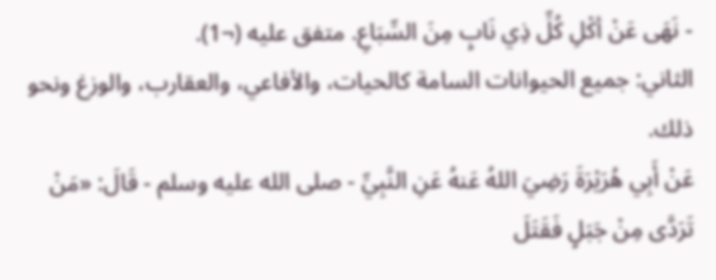- نَهَى عَنْ أكْلِ كُلِّ ذِي نَابٍ مِنَ السِّبَاعِ. متفق عليه (¬1).
الثاني: جميع الحيوانات السامة كالحيات، والأفاعي، والعقارب، والوزغ ونحو ذلك.
عَنْ أَبِي هُرَيْرَةَ رَضِيَ اللهُ عَنهُ عَنِ النَّبِيِّ - صلى الله عليه وسلم - قَالَ: «مَنْ تَرَدَّى مِنْ جَبَلٍ فَقَتَلَ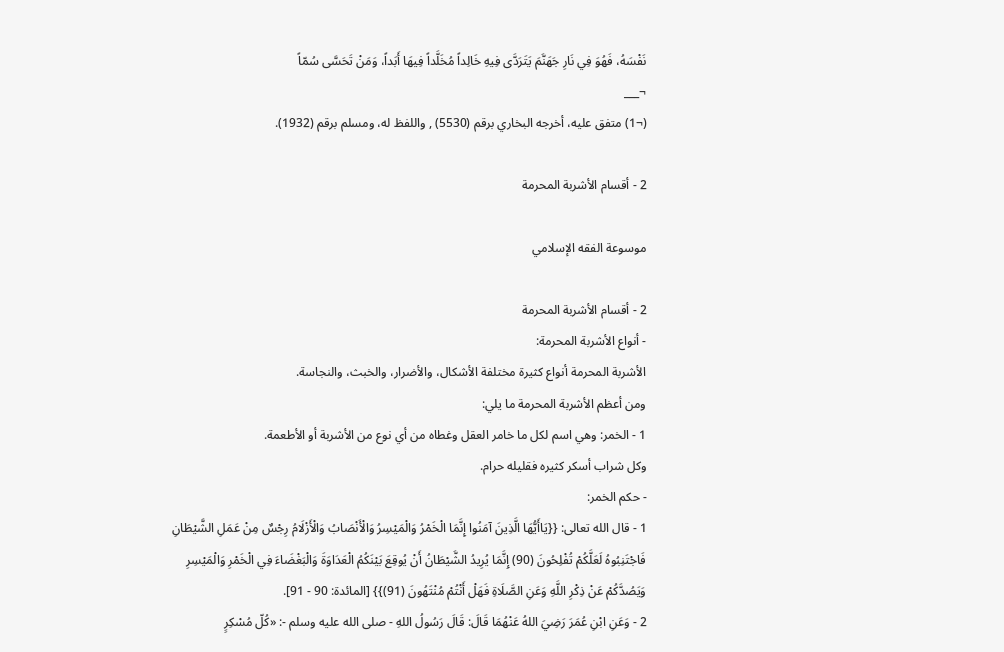نَفْسَهُ، فَهُوَ فِي نَارِ جَهَنَّمَ يَتَرَدَّى فِيهِ خَالِداً مُخَلَّداً فِيهَا أَبَداً، وَمَنْ تَحَسَّى سُمّاً
¬___
(¬1) متفق عليه، أخرجه البخاري برقم (5530) , واللفظ له، ومسلم برقم (1932).

2 - أقسام الأشربة المحرمة

موسوعة الفقه الإسلامي

2 - أقسام الأشربة المحرمة
- أنواع الأشربة المحرمة:
الأشربة المحرمة أنواع كثيرة مختلفة الأشكال، والأضرار، والخبث، والنجاسة.
ومن أعظم الأشربة المحرمة ما يلي:
1 - الخمر: وهي اسم لكل ما خامر العقل وغطاه من أي نوع من الأشربة أو الأطعمة.
وكل شراب أسكر كثيره فقليله حرام.
- حكم الخمر:
1 - قال الله تعالى: {{يَاأَيُّهَا الَّذِينَ آمَنُوا إِنَّمَا الْخَمْرُ وَالْمَيْسِرُ وَالْأَنْصَابُ وَالْأَزْلَامُ رِجْسٌ مِنْ عَمَلِ الشَّيْطَانِ فَاجْتَنِبُوهُ لَعَلَّكُمْ تُفْلِحُونَ (90) إِنَّمَا يُرِيدُ الشَّيْطَانُ أَنْ يُوقِعَ بَيْنَكُمُ الْعَدَاوَةَ وَالْبَغْضَاءَ فِي الْخَمْرِ وَالْمَيْسِرِ وَيَصُدَّكُمْ عَنْ ذِكْرِ اللَّهِ وَعَنِ الصَّلَاةِ فَهَلْ أَنْتُمْ مُنْتَهُونَ (91)}} [المائدة: 90 - 91].
2 - وَعَنِ ابْنِ عُمَرَ رَضِيَ اللهُ عَنْهُمَا قَالَ: قَالَ رَسُولُ اللهِ - صلى الله عليه وسلم -: «كُلّ مُسْكِرٍ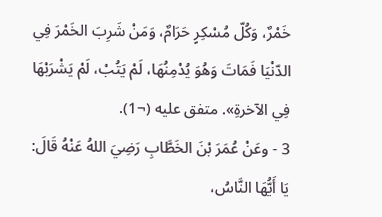خَمْرٌ، وَكُلّ مُسْكِرٍ حَرَامٌ، وَمَنْ شَرِبَ الخَمْرَ فِي الدّنْيَا فَمَاتَ وَهُوَ يُدْمِنُهَا، لَمْ يَتُبْ، لَمْ يَشْرَبْهَا فِي الآخرةِ». متفق عليه (¬1).
3 - وعَنْ عُمَرَ بْنَ الخَطَّابِ رَضِيَ اللهُ عَنْهُ قَالَ: يَا أَيُّهَا النَّاسُ،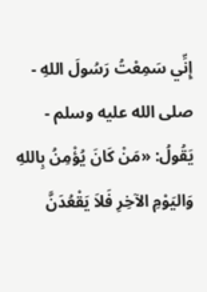إِنِّي سَمِعْتُ رَسُولَ اللهِ - صلى الله عليه وسلم - يَقُولُ: «مَنْ كَانَ يُؤْمِنُ بِاللهِ وَاليَوْمِ الآخِرِ فَلاَ يَقْعُدَنَّ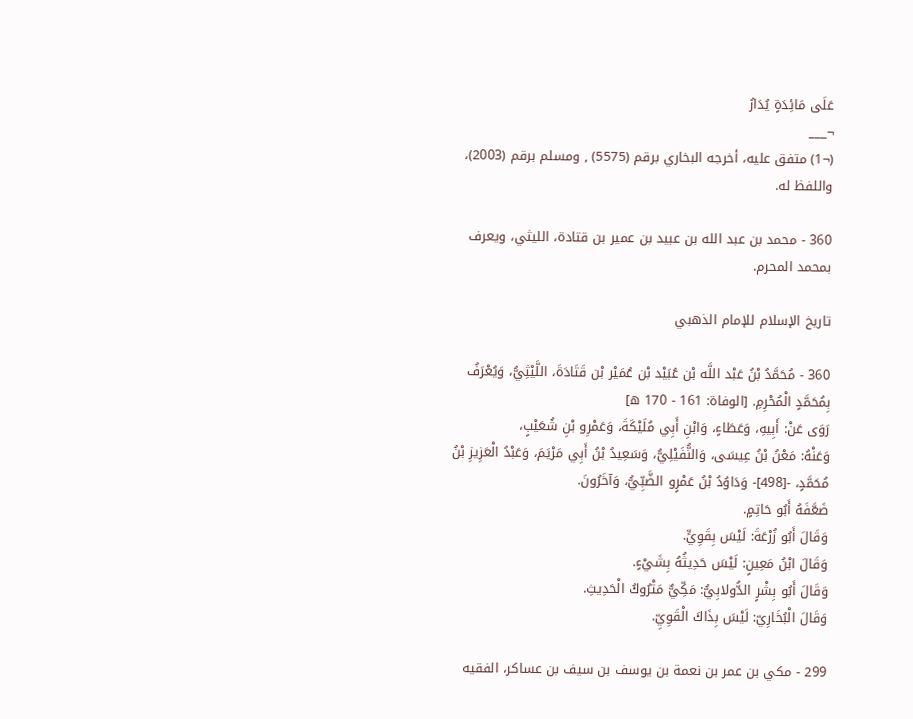عَلَى مَائِدَةٍ يُدَارُ
¬___
(¬1) متفق عليه، أخرجه البخاري برقم (5575) , ومسلم برقم (2003)، واللفظ له.

360 - محمد بن عبد الله بن عبيد بن عمير بن قتادة، الليثي، ويعرف بمحمد المحرم.

تاريخ الإسلام للإمام الذهبي

360 - مُحَمَّدُ بْنُ عَبْد اللَّه بْن عُبَيْد بْن عُمَيْر بْن قَتَادَةَ، اللَّيْثِيُّ، وَيُعْرَفُ بِمُحَمَّدٍ الْمُحْرِمِ. [الوفاة: 161 - 170 ه]
رَوَى عَنْ: أَبِيهِ، وَعَطَاءٍ، وَابْنِ أَبِي مُلَيْكَةَ، وَعَمْرِو بْنِ شُعَيْبٍ،
وَعَنْهُ: مَعْنُ بْنُ عِيسَى، وَالنُّفَيْلِيُّ، وَسَعِيدُ بْنُ أَبِي مَرْيَمَ، وَعَبْدُ الْعَزِيزِ بْنُ مُحَمَّدٍ، -[498]- وَدَاوُدُ بْنُ عَمْرٍو الضَّبِّيُّ، وَآخَرُونَ.
ضَعَّفَهُ أَبُو حَاتِمٍ.
وَقَالَ أَبُو زُرْعَةَ: لَيْسَ بِقَوِيٍّ.
وَقَالَ ابْنُ مَعِينٍ: لَيْسَ حَدِيثُهُ بِشَيْءٍ.
وَقَالَ أَبُو بِشْرٍ الدُّولابِيُّ: مَكِّيٌّ مَتْرُوكُ الْحَدِيثِ.
وَقَالَ الْبُخَارِيّ: لَيْسَ بِذَاكَ الْقَوِيِّ.

299 - مكي بن عمر بن نعمة بن يوسف بن سيف بن عساكر، الفقيه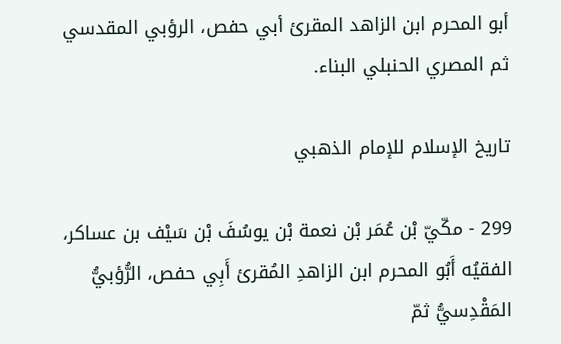أبو المحرم ابن الزاهد المقرئ أبي حفص، الرؤبي المقدسي ثم المصري الحنبلي البناء.

تاريخ الإسلام للإمام الذهبي

299 - مكّيّ بْن عُمَر بْن نعمة بْن يوسُفَ بْن سَيْف بن عساكر، الفقيُه أَبُو المحرم ابن الزاهدِ المُقرئ أَبِي حفص، الرُّؤبيُّ المَقْدِسيُّ ثمّ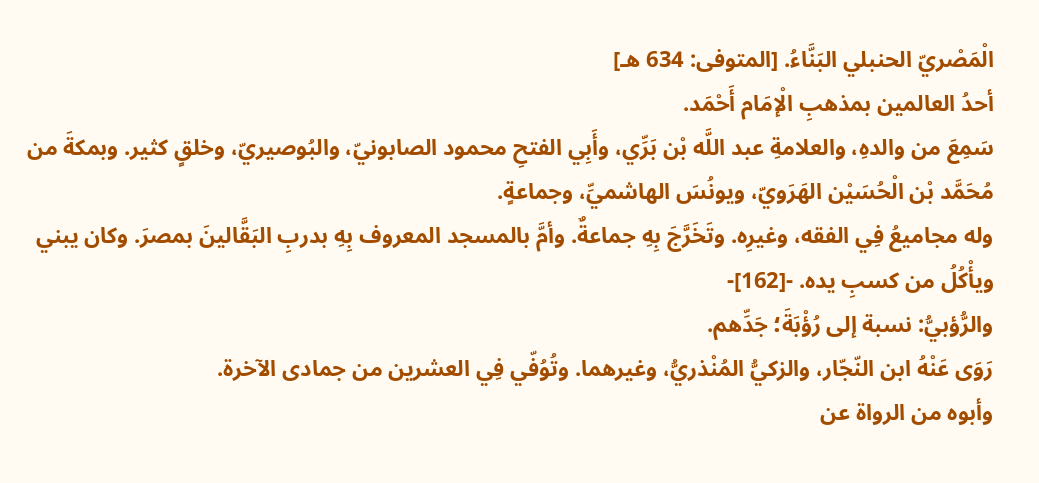الْمَصْريّ الحنبلي البَنَّاءُ. [المتوفى: 634 هـ]
أحدُ العالمين بمذهبِ الْإمَام أَحْمَد.
سَمِعَ من والدهِ، والعلامةِ عبد اللَّه بْن بَرِّي، وأَبِي الفتحِ محمود الصابونيّ، والبُوصيريّ، وخلقٍ كثير. وبمكةَ من مُحَمَّد بْن الْحُسَيْن الهَرَويّ، ويونُسَ الهاشميِّ، وجماعةٍ.
وله مجاميعُ فِي الفقه، وغيرِه. وتَخَرَّجَ بِهِ جماعةٌ. وأمَّ بالمسجد المعروف بِهِ بدربِ البَقَّالينَ بمصرَ. وكان يبني ويأْكُلُ من كسبِ يده. -[162]-
والرُّؤبيُّ: نسبة إلى رُؤْبَةَ؛ جَدِّهم.
رَوَى عَنْهُ ابن النّجّار، والزكيُّ المُنْذريُّ، وغيرهما. وتُوُفّي فِي العشرين من جمادى الآخرة.
وأبوه من الرواة عن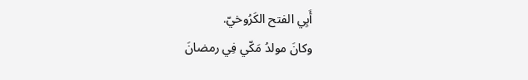أَبِي الفتح الكَرُوخيّ.
وكانَ مولدُ مَكّي فِي رمضانَ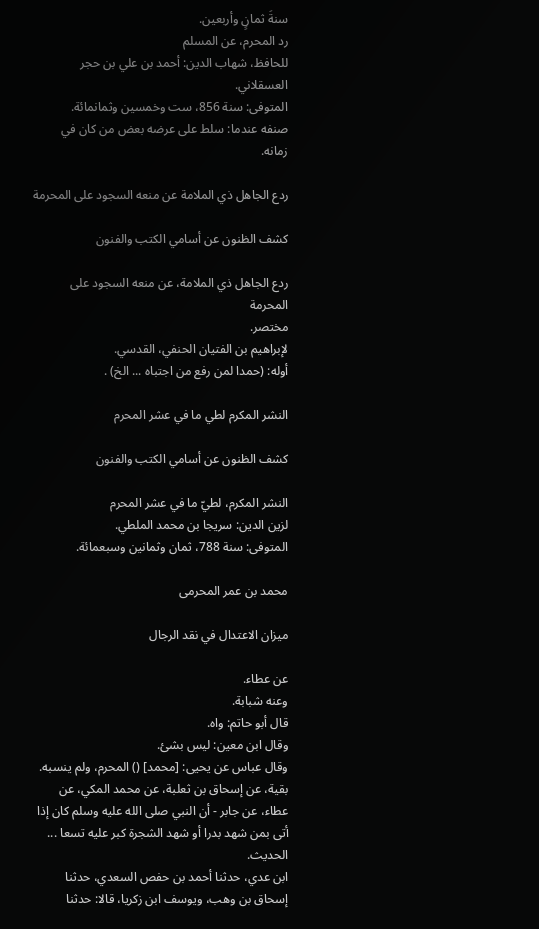سنةَ ثمانٍ وأربعين.
رد المحرم، عن المسلم
للحافظ، شهاب الدين: أحمد بن علي بن حجر العسقلاني.
المتوفى: سنة 856، ست وخمسين وثمانمائة.
صنفه عندما: سلط على عرضه بعض من كان في زمانه.

ردع الجاهل ذي الملامة عن منعه السجود على المحرمة

كشف الظنون عن أسامي الكتب والفنون

ردع الجاهل ذي الملامة، عن منعه السجود على المحرمة
مختصر.
لإبراهيم بن الفتيان الحنفي، القدسي.
أوله: (حمدا لمن رفع من اجتباه ... الخ) .

النشر المكرم لطي ما في عشر المحرم

كشف الظنون عن أسامي الكتب والفنون

النشر المكرم، لطيّ ما في عشر المحرم
لزين الدين: سريجا بن محمد الملطي.
المتوفى: سنة 788، ثمان وثمانين وسبعمائة.

محمد بن عمر المحرمى

ميزان الاعتدال في نقد الرجال

عن عطاء.
وعنه شبابة.
قال أبو حاتم: واه.
وقال ابن معين: ليس بشئ.
وقال عباس عن يحيى: [محمد] () المحرم، ولم ينسبه.
بقية، عن إسحاق بن ثعلبة، عن محمد المكي، عن عطاء، عن جابر - أن النبي صلى الله عليه وسلم كان إذا أتى بمن شهد بدرا أو شهد الشجرة كبر عليه تسعا ... الحديث.
ابن عدي، حدثنا أحمد بن حفص السعدي، حدثنا إسحاق بن وهب، ويوسف ابن زكريا، قالا: حدثنا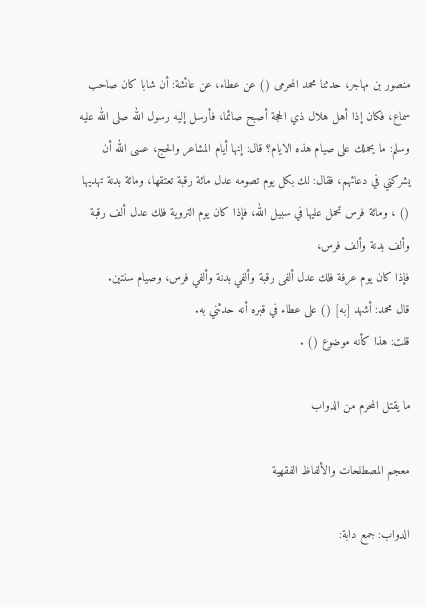منصور بن مهاجر، حدثنا محمد المحرمى () عن عطاء، عن عائشة: أن شابا كان صاحب سماع، فكان إذا أهل هلال ذي الحجة أصبح صائما، فأرسل إليه رسول الله صلى الله عليه وسلم: ما يحملك على صيام هذه الايام؟ قال: إنها أيام المشاعر والحج، عسى الله أن يشركني في دعائهم، فقال: لك بكل يوم تصومه عدل مائة رقبة تعتقها، ومائة بدنة تهديها () ، ومائة فرس تحمل عليها في سبيل الله، فإذا كان يوم التروية فلك عدل ألف رقبة وألف بدنة وألف فرس،
فإذا كان يوم عرفة فلك عدل ألفى رقبة وألفي بدنة وألفي فرس، وصيام سنتين.
قال محمد: أشهد [به] () على عطاء في قبره أنه حدثني به.
قلت: هذا كأنه موضوع () .

ما يقتل المحرم من الدواب

معجم المصطلحات والألفاظ الفقهية

الدواب: جمع دابة: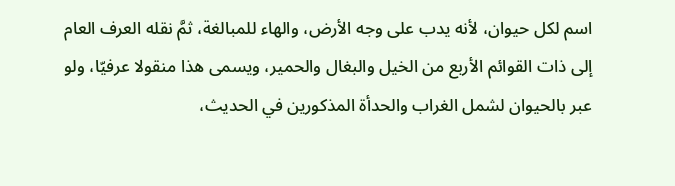اسم لكل حيوان، لأنه يدب على وجه الأرض، والهاء للمبالغة، ثمَّ نقله العرف العام إلى ذات القوائم الأربع من الخيل والبغال والحمير، ويسمى هذا منقولا عرفيّا، ولو عبر بالحيوان لشمل الغراب والحدأة المذكورين في الحديث،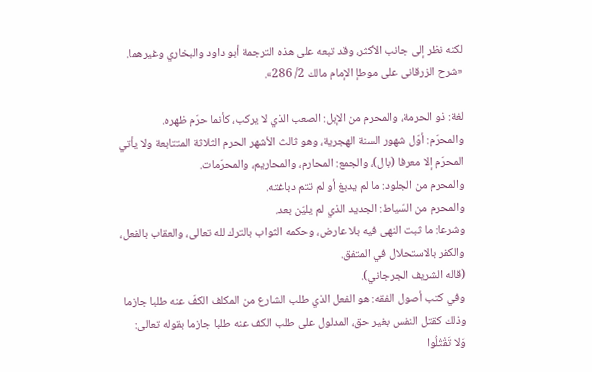لكنه نظر إلى جانب الأكثر، وقد تبعه على هذه الترجمة أبو داود والبخاري وغيرهما.
«شرح الزرقانى على موطإ الإمام مالك 2/ 286».

لغة: ذو الحرمة، والمحرم من الإبل: الصعب الذي لا يركب، كأنما حرّم ظهره.
والمحرّم: أوّل شهور السنة الهجرية، وهو ثالث الأشهر الحرم الثلاثة المتتابعة ولا يأتي المحرّم إلا معرفا (بال)، والجمع: المحارم، والمحاريم، والمحرّمات.
والمحرم من الجلود: ما لم يدبغ أو لم تتم دباغته.
والمحرم من السّياط: الجديد الذي لم يليّن بعد.
وشرعا: ما ثبت النهى فيه بلا عارض، وحكمه الثواب بالترك لله تعالى، والعقاب بالفعل، والكفر بالاستحلال في المتفق.
(قاله الشريف الجرجاني).
وفي كتب أصول الفقه: هو الفعل الذي طلب الشارع من المكلف الكفّ عنه طلبا جازما وذلك كقتل النفس بغير حق، المدلول على طلب الكف عنه طلبا جازما بقوله تعالى:
وَلا تَقْتُلُوا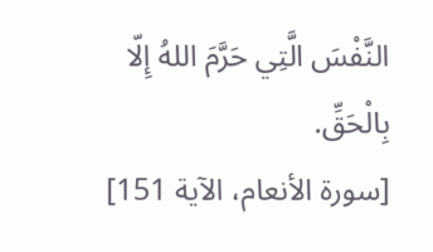النَّفْسَ الَّتِي حَرَّمَ اللهُ إِلّا بِالْحَقِّ.
[سورة الأنعام، الآية 151]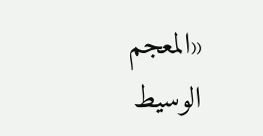«المعجم الوسيط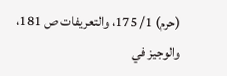(حرم) 1/ 175، والتعريفات ص 181، والوجيز في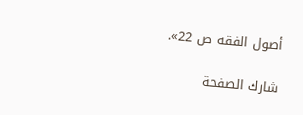أصول الفقه ص 22».

شارك الصفحة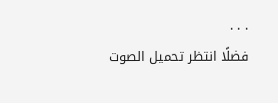. . .
فضلًا انتظر تحميل الصوت